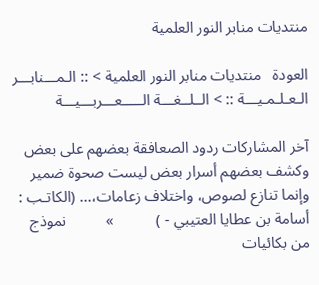منتديات منابر النور العلمية

العودة   منتديات منابر النور العلمية > :: الـمـــنابـــر الـعـلـمـيـــة :: > الــلــغـــة الـــــعـــربـــيـــة

آخر المشاركات ردود الصعافقة بعضهم على بعض وكشف بعضهم أسرار بعض ليست صحوة ضمير وإنما تنازع لصوص، واختلاف زعامات،... (الكاتـب : أسامة بن عطايا العتيبي - )           »          نموذج من بكائيات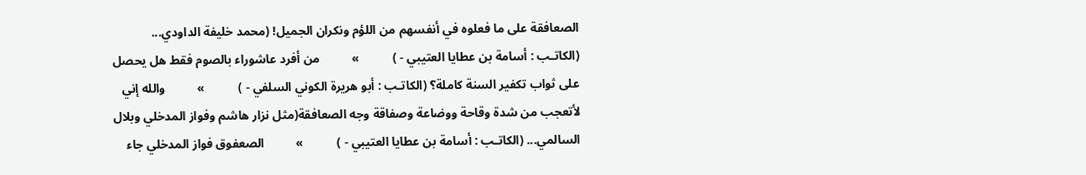الصعافقة على ما فعلوه في أنفسهم من اللؤم ونكران الجميل! (محمد خليفة الداودي... (الكاتـب : أسامة بن عطايا العتيبي - )           »          من أفرد عاشوراء بالصوم فقط هل يحصل على ثواب تكفير السنة كاملة؟ (الكاتـب : أبو هريرة الكوني السلفي - )           »          والله إني لأتعجب من شدة وقاحة ووضاعة وصفاقة وجه الصعافقة(مثل نزار هاشم وفواز المدخلي وبلال السالمي... (الكاتـب : أسامة بن عطايا العتيبي - )           »          الصعفوق فواز المدخلي جاء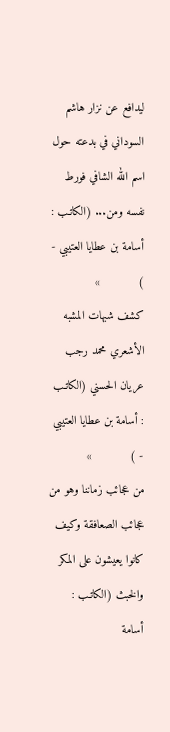ليدافع عن نزار هاشم السوداني في بدعته حول اسم الله الشافي فورط نفسه ومن... (الكاتـب : أسامة بن عطايا العتيبي - )           »          كشف شبهات المشبه الأشعري محمد رجب عريان الحسني (الكاتـب : أسامة بن عطايا العتيبي - )           »          من عجائب زماننا وهو من عجائب الصعافقة وكيف كانوا يعيشون على المكر والخبث (الكاتـب : أسامة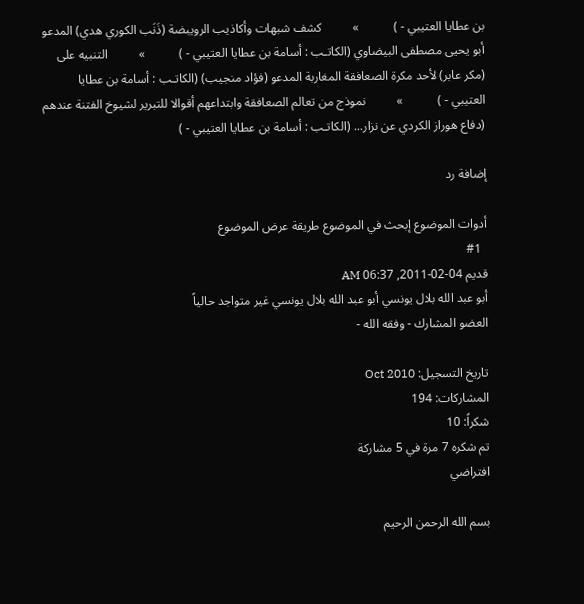بن عطايا العتيبي - )           »          كشف شبهات وأكاذيب الرويبضة (ذَنَب الكوري هدي) المدعو أبو يحيى مصطفى البيضاوي (الكاتـب : أسامة بن عطايا العتيبي - )           »          التنبيه على (مكر عابر) لأحد مكرة الصعافقة المغاربة المدعو (فؤاد منجيب) (الكاتـب : أسامة بن عطايا العتيبي - )           »          نموذج من تعالم الصعافقة وابتداعهم أقوالا للتبرير لشيوخ الفتنة عندهم (دفاع هوراز الكردي عن نزار... (الكاتـب : أسامة بن عطايا العتيبي - )

إضافة رد

أدوات الموضوع إبحث في الموضوع طريقة عرض الموضوع
  #1
قديم 04-02-2011, 06:37 AM
أبو عبد الله بلال يونسي أبو عبد الله بلال يونسي غير متواجد حالياً
العضو المشارك - وفقه الله -

تاريخ التسجيل: Oct 2010
المشاركات: 194
شكراً: 10
تم شكره 7 مرة في 5 مشاركة
افتراضي

بسم الله الرحمن الرحيم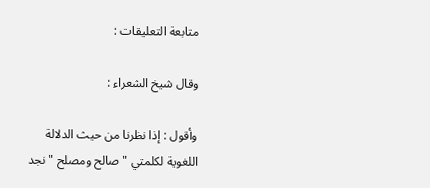متابعة التعليقات :

وقال شيخ الشعراء :

وأقول : إذا نظرنا من حيث الدلالة اللغوية لكلمتي " صالح ومصلح " نجد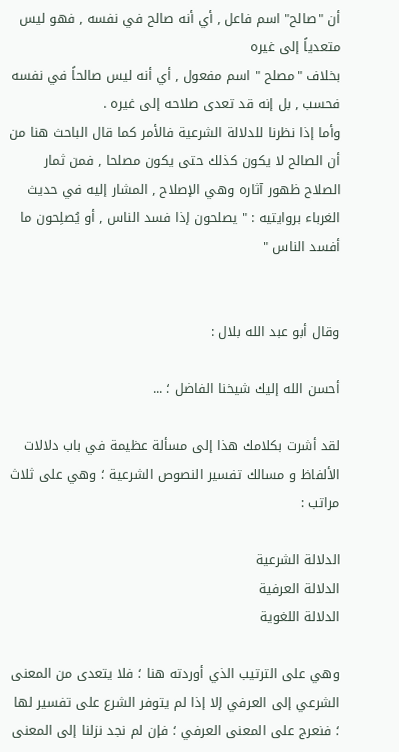أن "صالح" اسم فاعل , أي أنه صالح في نفسه , فهو ليس متعدياً إلى غيره
بخلاف "مصلح " اسم مفعول , أي أنه ليس صالحاً في نفسه فحسب , بل إنه قد تعدى صلاحه إلى غيره .
وأما إذا نظرنا للدلالة الشرعية فالأمر كما قال الباحث هنا من أن الصالح لا يكون كذلك حتى يكون مصلحا , فمن ثمار الصلاح ظهور آثاره وهي الإصلاح , المشار إليه في حديث الغرباء بروايتيه : " يصلحون إذا فسد الناس , أو يُصلِحون ما أفسد الناس "


وقال أبو عبد الله بلال :

أحسن الله إليك شيخنا الفاضل ؛ ...

لقد أشرت بكلامك هذا إلى مسألة عظيمة في باب دلالات الألفاظ و مسالك تفسير النصوص الشرعية ؛ وهي على ثلاث مراتب :

الدلالة الشرعية
الدلالة العرفية
الدلالة اللغوية

وهي على الترتيب الذي أوردته هنا ؛ فلا يتعدى من المعنى الشرعي إلى العرفي إلا إذا لم يتوفر الشرع على تفسير لها ؛ فنعرج على المعنى العرفي ؛ فإن لم نجد نزلنا إلى المعنى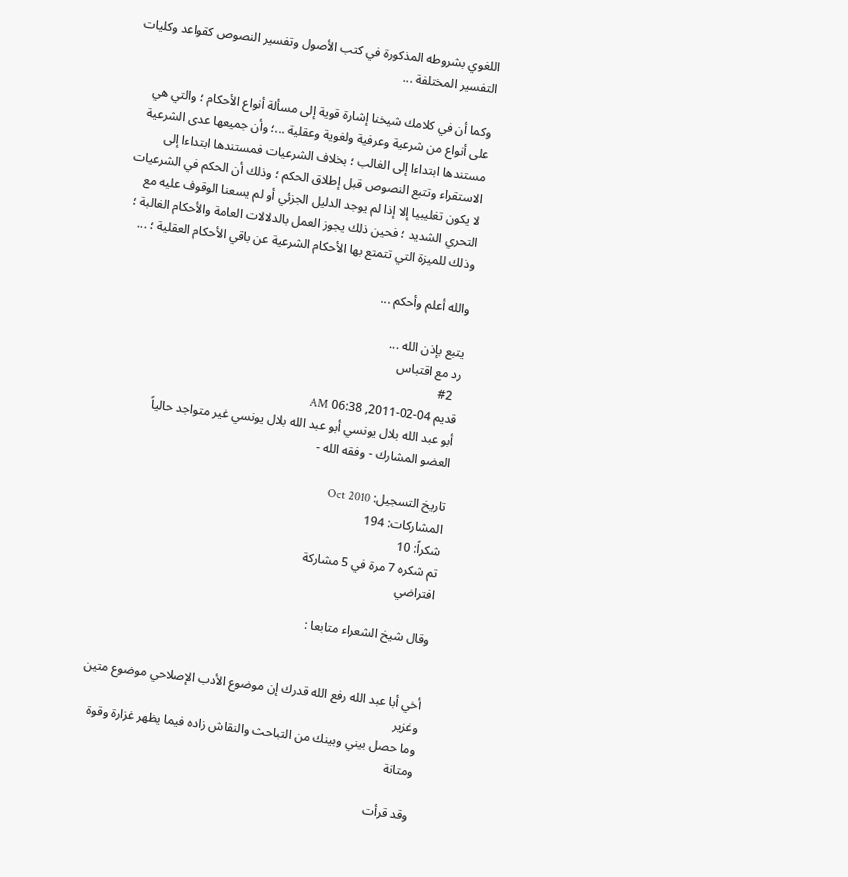اللغوي بشروطه المذكورة في كتب الأصول وتفسير النصوص كقواعد وكليات التفسير المختلفة ...

وكما أن في كلامك شيخنا إشارة قوية إلى مسألة أنواع الأحكام ؛ والتي هي على أنواع من شرعية وعرفية ولغوية وعقلية ...؛ وأن جميعها عدى الشرعية مستندها ابتداءا إلى الغالب ؛ بخلاف الشرعيات فمستندها ابتداءا إلى الاستقراء وتتبع النصوص قبل إطلاق الحكم ؛ وذلك أن الحكم في الشرعيات لا يكون تغليبيا إلا إذا لم يوجد الدليل الجزئي أو لم يسعنا الوقوف عليه مع التحري الشديد ؛ فحين ذلك يجوز العمل بالدلالات العامة والأحكام الغالبة ؛ وذلك للميزة التي تتمتع بها الأحكام الشرعية عن باقي الأحكام العقلية ؛ ...

والله أعلم وأحكم ...

يتبع بإذن الله ...
رد مع اقتباس
  #2
قديم 04-02-2011, 06:38 AM
أبو عبد الله بلال يونسي أبو عبد الله بلال يونسي غير متواجد حالياً
العضو المشارك - وفقه الله -

تاريخ التسجيل: Oct 2010
المشاركات: 194
شكراً: 10
تم شكره 7 مرة في 5 مشاركة
افتراضي

وقال شيخ الشعراء متابعا :


أخي أبا عبد الله رفع الله قدرك إن موضوع الأدب الإصلاحي موضوع متين وغزير
وما حصل بيني وبينك من التباحث والنقاش زاده فيما يظهر غزارة وقوة ومتانة

وقد قرأت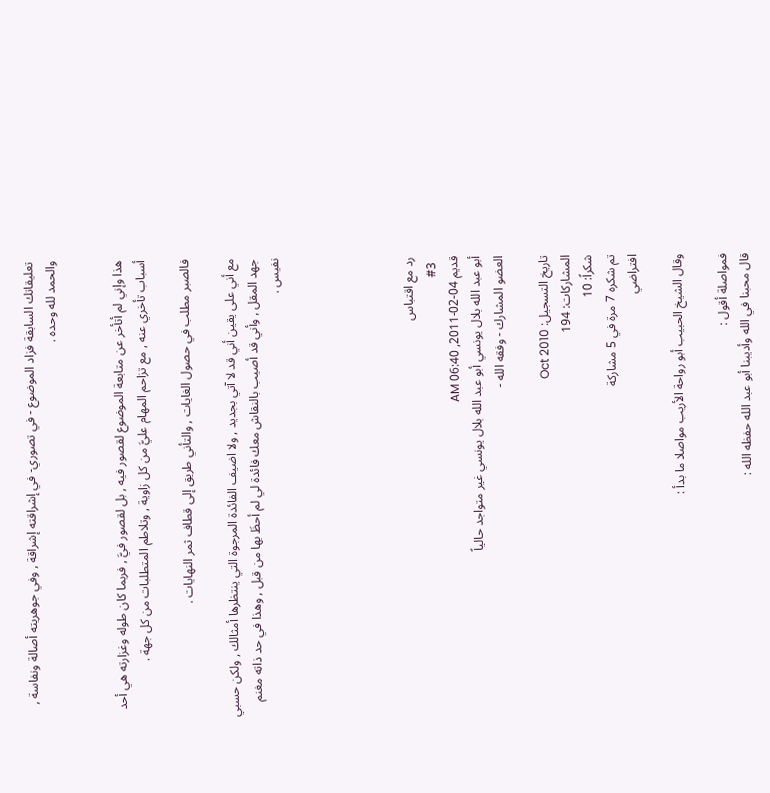تعليقاتك السابقة فزاد الموضوع - في تصوري- في إشراقته إشراقة , وفي جوهريته أصالة ونفاسة , والحمد لله وحده .


هذا وإني لم أتأخر عن متابعة الموضوع لقصور فيه , بل لقصور فيَّ , فربما كان طوله وغزارته هي أحد أسباب تأخري عنه , مع تزاحم المهام عليَّ من كل زاوية , وتلاطم المتطلبات من كل جهة .

فالصبر مطلب في حصول الغايات , والتأني طريق إلى قطاف ثمر النهايات .

مع أني على يقين أني قد لا آتي بجديد , ولا اضيف الفائدة المرجوة التي ينتظرها أمثالك , ولكن حسبي جهد المقل , وأني قد أصيب بالنقاش معك فائدة لي لم أحظَ بها من قبل , وهذا في حد ذاته مغنم نفيس .





رد مع اقتباس
  #3
قديم 04-02-2011, 06:40 AM
أبو عبد الله بلال يونسي أبو عبد الله بلال يونسي غير متواجد حالياً
العضو المشارك - وفقه الله -

تاريخ التسجيل: Oct 2010
المشاركات: 194
شكراً: 10
تم شكره 7 مرة في 5 مشاركة
افتراضي

وقال الشيخ الحبيب أبو رواحة الأريب مواصلا ما بدأ :

فمواصلة أقول :
قال محبنا في الله وأديبنا أبو عبد الله حفظه الله :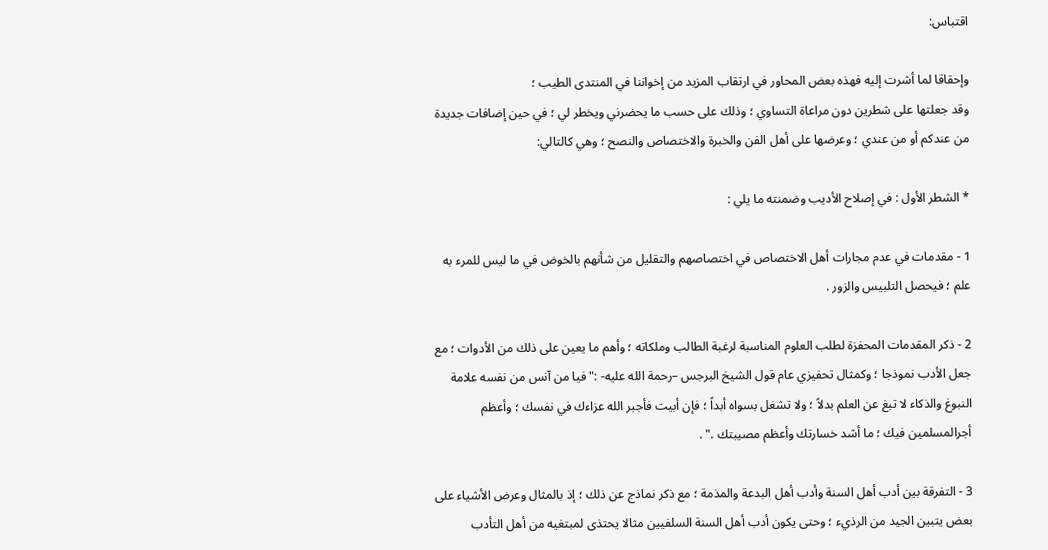اقتباس:

وإحقاقا لما أشرت إليه فهذه بعض المحاور في ارتقاب المزيد من إخواننا في المنتدى الطيب ؛
وقد جعلتها على شطرين دون مراعاة التساوي ؛ وذلك على حسب ما يحضرني ويخطر لي ؛ في حين إضافات جديدة من عندكم أو من عندي ؛ وعرضها على أهل الفن والخبرة والاختصاص والنصح ؛ وهي كالتالي:

* الشطر الأول : في إصلاح الأديب وضمنته ما يلي :

1 - مقدمات في عدم مجارات أهل الاختصاص في اختصاصهم والتقليل من شأنهم بالخوض في ما ليس للمرء به علم ؛ فيحصل التلبيس والزور .

2 - ذكر المقدمات المحفزة لطلب العلوم المناسبة لرغبة الطالب وملكاته ؛ وأهم ما يعين على ذلك من الأدوات ؛ مع جعل الأدب نموذجا ؛ وكمثال تحفيزي عام قول الشيخ البرجس –رحمة الله عليه- :" فيا من آنس من نفسه علامة النبوغ والذكاء لا تبغ عن العلم بدلاً ؛ ولا تشغل بسواه أبداً ؛ فإن أبيت فأجبر الله عزاءك في نفسك ؛ وأعظم أجرالمسلمين فيك ؛ ما أشد خسارتك وأعظم مصيبتك ." .

3 - التفرقة بين أدب أهل السنة وأدب أهل البدعة والمذمة ؛ مع ذكر نماذج عن ذلك ؛ إذ بالمثال وعرض الأشياء على بعض يتبين الجيد من الرذيء ؛ وحتى يكون أدب أهل السنة السلفيين مثالا يحتذى لمبتغيه من أهل التأدب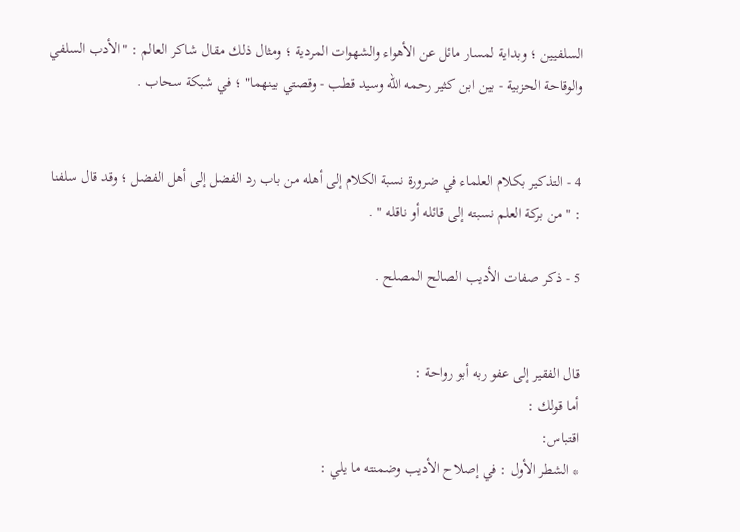السلفيين ؛ وبداية لمسار مائل عن الأهواء والشهوات المردية ؛ ومثال ذلك مقال شاكر العالم : "الأدب السلفي والوقاحة الحزبية - بين ابن كثير رحمه الله وسيد قطب - وقصتي بينهما" ؛ في شبكة سحاب .


4 - التذكير بكلام العلماء في ضرورة نسبة الكلام إلى أهله من باب رد الفضل إلى أهل الفضل ؛ وقد قال سلفنا : " من بركة العلم نسبته إلى قائله أو ناقله " .

5 - ذكر صفات الأديب الصالح المصلح .


قال الفقير إلى عفو ربه أبو رواحة :
أما قولك :
اقتباس:
* الشطر الأول : في إصلاح الأديب وضمنته ما يلي :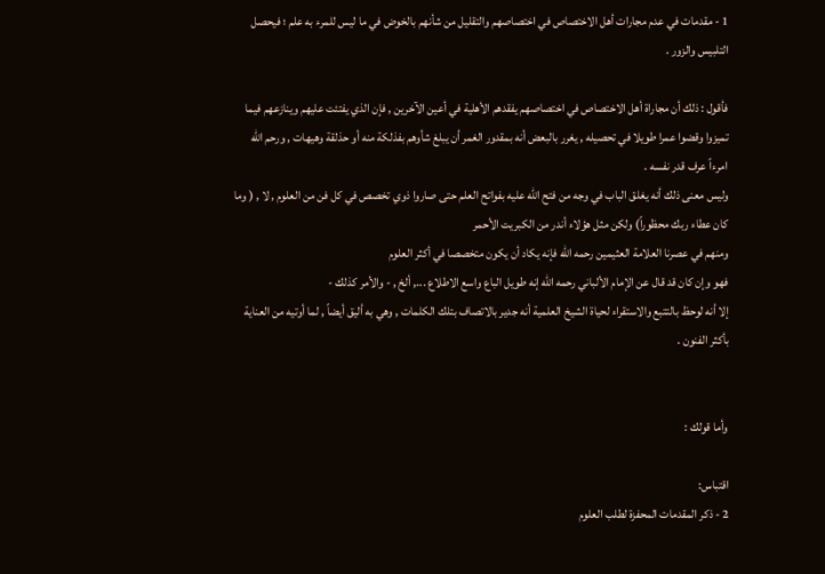1 - مقدمات في عدم مجارات أهل الاختصاص في اختصاصهم والتقليل من شأنهم بالخوض في ما ليس للمرء به علم ؛ فيحصل التلبيس والزور .

فأقول : ذلك أن مجاراة أهل الاختصاص في اختصاصهم يفقدهم الأهلية في أعين الآخرين , فإن الذي يفتئت عليهم وينازعهم فيما تميزوا وقضوا عمرا طويلا في تحصيله , يغرر بالبعض أنه بمقدور الغمر أن يبلغ شأوهم بفذلكة منه أو حذلقة وهيهات , ورحم الله امرءاً عرف قدر نفسه .
وليس معنى ذلك أنه يغلق الباب في وجه من فتح الله عليه بفواتح العلم حتى صاروا ذوي تخصص في كل فن من العلوم , لا , ( وما كان عطاء ربك محظوراً) ولكن مثل هؤلاء أندر من الكبريت الأحمر
ومنهم في عصرنا العلامة العثيمين رحمه الله فإنه يكاد أن يكون متخصصا في أكثر العلوم
فهو وإن كان قد قال عن الإمام الألباني رحمه الله إنه طويل الباع واسع الاطلاع ..., ألخ , - والأمر كذلك -
إلا أنه لوحظ بالتتبع والاستقراء لحياة الشيخ العلمية أنه جدير بالاتصاف بتلك الكلمات , وهي به أليق أيضاً , لما أوتيه من العناية بأكثر الفنون .


وأما قولك :

اقتباس:
2 - ذكر المقدمات المحفزة لطلب العلوم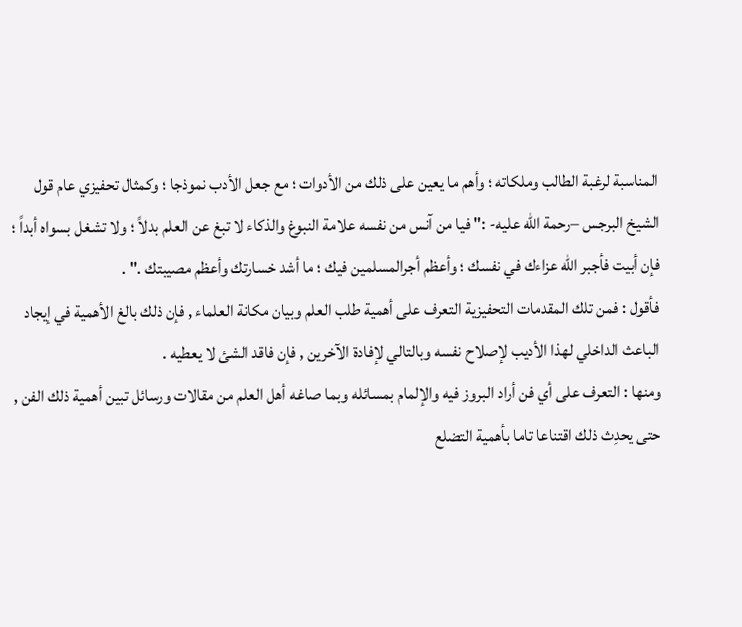المناسبة لرغبة الطالب وملكاته ؛ وأهم ما يعين على ذلك من الأدوات ؛ مع جعل الأدب نموذجا ؛ وكمثال تحفيزي عام قول الشيخ البرجس –رحمة الله عليه- :" فيا من آنس من نفسه علامة النبوغ والذكاء لا تبغ عن العلم بدلاً ؛ ولا تشغل بسواه أبداً ؛ فإن أبيت فأجبر الله عزاءك في نفسك ؛ وأعظم أجرالمسلمين فيك ؛ ما أشد خسارتك وأعظم مصيبتك ." .
فأقول : فمن تلك المقدمات التحفيزية التعرف على أهمية طلب العلم وبيان مكانة العلماء , فإن ذلك بالغ الأهمية في إيجاد الباعث الداخلي لهذا الأديب لإصلاح نفسه وبالتالي لإفادة الآخرين , فإن فاقد الشئ لا يعطيه .
ومنها : التعرف على أي فن أراد البروز فيه والإلمام بمسائله وبما صاغه أهل العلم من مقالات ورسائل تبين أهمية ذلك الفن , حتى يحدِث ذلك اقتناعا تاما بأهمية التضلع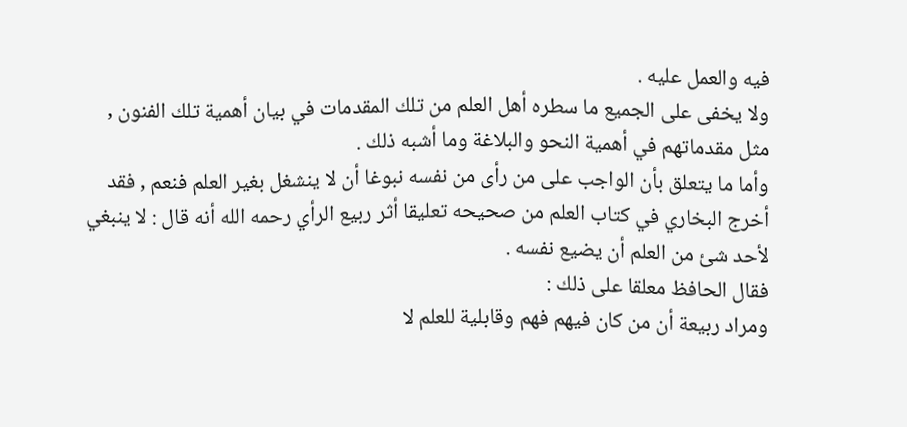فيه والعمل عليه .
ولا يخفى على الجميع ما سطره أهل العلم من تلك المقدمات في بيان أهمية تلك الفنون , مثل مقدماتهم في أهمية النحو والبلاغة وما أشبه ذلك .
وأما ما يتعلق بأن الواجب على من رأى من نفسه نبوغا أن لا ينشغل بغير العلم فنعم , فقد أخرج البخاري في كتاب العلم من صحيحه تعليقا أثر ربيع الرأي رحمه الله أنه قال : لا ينبغي لأحد شئ من العلم أن يضيع نفسه .
فقال الحافظ معلقا على ذلك :
ومراد ربيعة أن من كان فيهم فهم وقابلية للعلم لا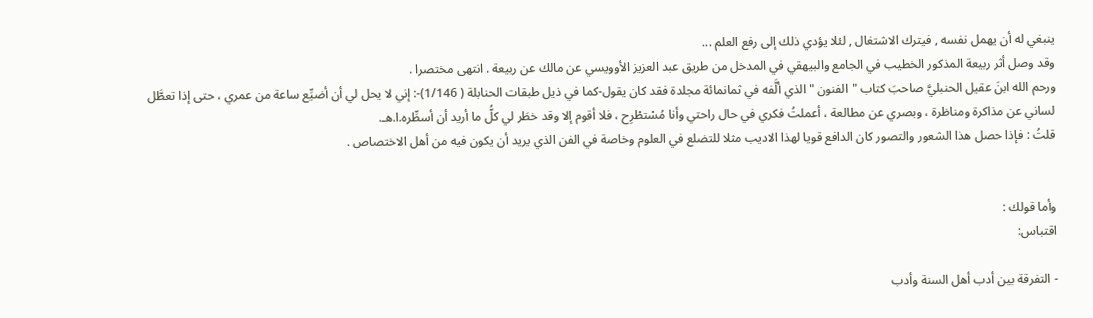ينبغي له أن يهمل نفسه , فيترك الاشتغال , لئلا يؤدي ذلك إلى رفع العلم ...
وقد وصل أثر ربيعة المذكور الخطيب في الجامع والبيهقي في المدخل من طريق عبد العزيز الأوويسي عن مالك عن ربيعة . انتهى مختصرا .
ورحم الله ابنَ عقيل الحنبليَّ صاحبَ كتاب "الفنون "الذي ألَّفه في ثمانمائة مجلدة فقد كان يقول-كما في ذيل طبقات الحنابلة ( 1/146)-: إني لا يحل لي أن أضيِّع ساعة من عمري ، حتى إذا تعطَّل لساني عن مذاكرة ومناظرة ، وبصري عن مطالعة ، أعملتُ فكري في حال راحتي وأنا مُسْتطْرِح ، فلا أقوم إلا وقد خطَر لي كلُّ ما أريد أن أسطِّره.ا.هـ.
قلتُ : فإذا حصل هذا الشعور والتصور كان الدافع قويا لهذا الاديب مثلا للتضلع في العلوم وخاصة في الفن الذي يريد أن يكون فيه من أهل الاختصاص .


وأما قولك :
اقتباس:

- التفرقة بين أدب أهل السنة وأدب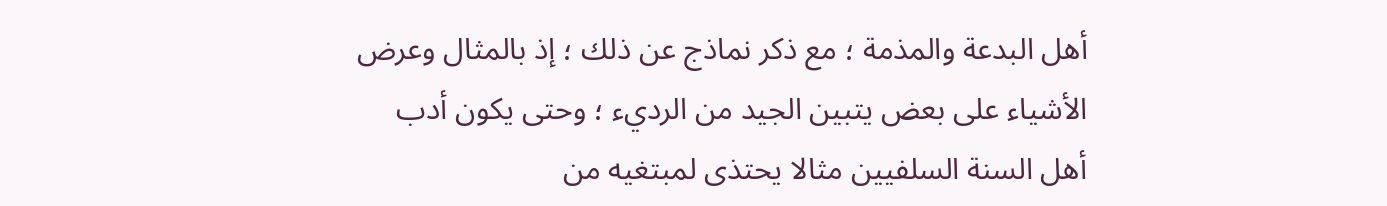أهل البدعة والمذمة ؛ مع ذكر نماذج عن ذلك ؛ إذ بالمثال وعرض الأشياء على بعض يتبين الجيد من الرديء ؛ وحتى يكون أدب أهل السنة السلفيين مثالا يحتذى لمبتغيه من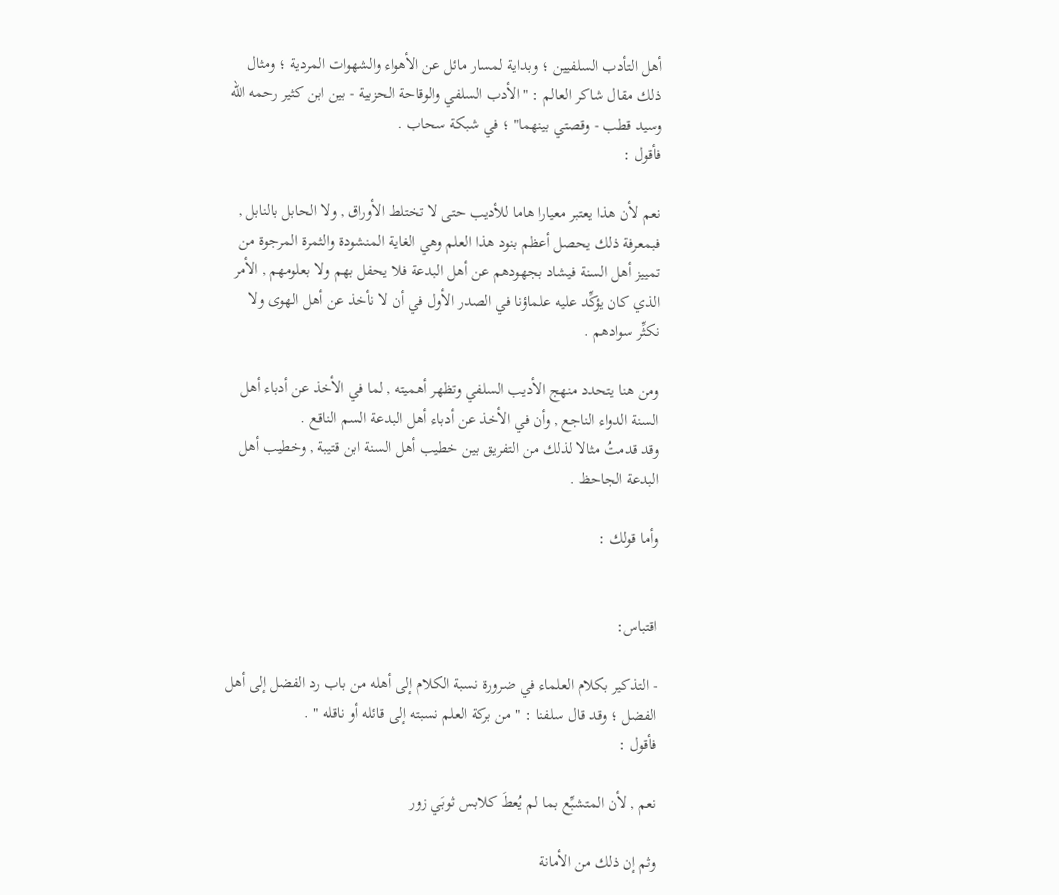أهل التأدب السلفيين ؛ وبداية لمسار مائل عن الأهواء والشهوات المردية ؛ ومثال ذلك مقال شاكر العالم : "الأدب السلفي والوقاحة الحزبية - بين ابن كثير رحمه الله وسيد قطب - وقصتي بينهما" ؛ في شبكة سحاب .
فأقول :

نعم لأن هذا يعتبر معيارا هاما للأديب حتى لا تختلط الأوراق , ولا الحابل بالنابل , فبمعرفة ذلك يحصل أعظم بنود هذا العلم وهي الغاية المنشودة والثمرة المرجوة من تمييز أهل السنة فيشاد بجهودهم عن أهل البدعة فلا يحفل بهم ولا بعلومهم , الأمر الذي كان يؤكِّد عليه علماؤنا في الصدر الأول في أن لا نأخذ عن أهل الهوى ولا نكثِّر سوادهم .

ومن هنا يتحدد منهج الأديب السلفي وتظهر أهميته , لما في الأخذ عن أدباء أهل السنة الدواء الناجع , وأن في الأخذ عن أدباء أهل البدعة السم الناقع .
وقد قدمتُ مثالا لذلك من التفريق بين خطيب أهل السنة ابن قتيبة , وخطيب أهل البدعة الجاحظ .

وأما قولك :


اقتباس:

- التذكير بكلام العلماء في ضرورة نسبة الكلام إلى أهله من باب رد الفضل إلى أهل الفضل ؛ وقد قال سلفنا : " من بركة العلم نسبته إلى قائله أو ناقله " .
فأقول :

نعم , لأن المتشبِّع بما لم يُعطَ كلابس ثوبَي زور

وثم إن ذلك من الأمانة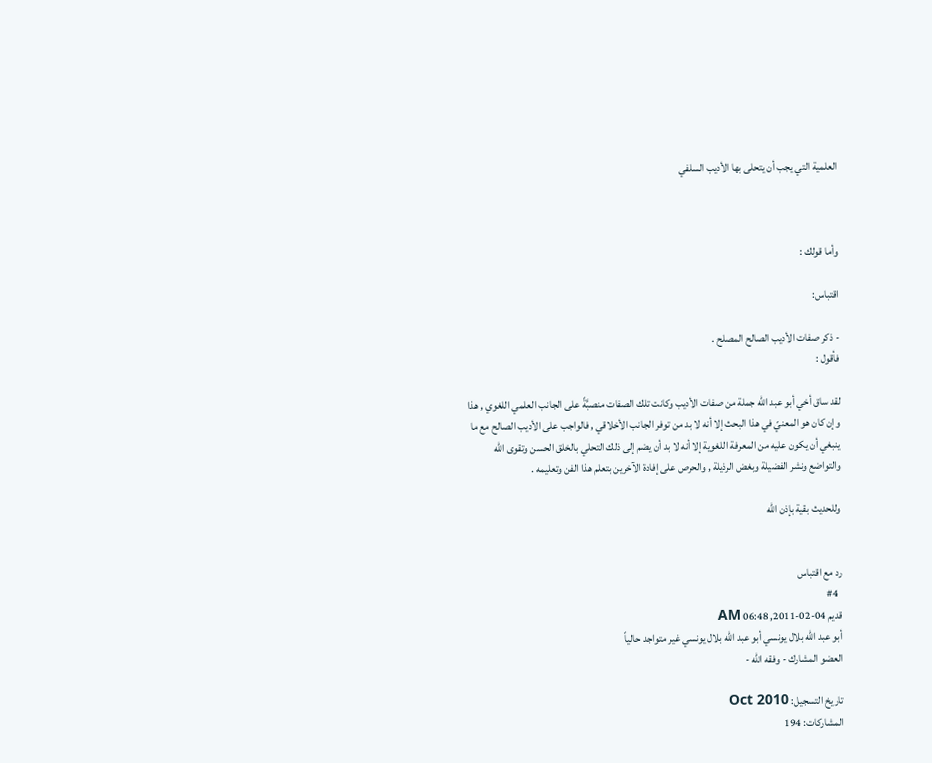العلمية التي يجب أن يتحلى بها الأديب السلفي



وأما قولك :

اقتباس:

- ذكر صفات الأديب الصالح المصلح .
فأقول :

لقد ساق أخي أبو عبد الله جملة من صفات الأديب وكانت تلك الصفات منصبَّةً على الجانب العلمي اللغوي , هذا وإن كان هو المعنيّ في هذا البحث إلا أنه لا بد من توفر الجانب الأخلاقي , فالواجب على الأديب الصالح مع ما ينبغي أن يكون عليه من المعرفة اللغوية إلا أنه لا بد أن يضم إلى ذلك التحلي بالخلق الحسن وتقوى الله والتواضع ونشر الفضيلة وبغض الرذيلة , والحرص على إفادة الآخرين بتعلم هذا الفن وتعليمه .

وللحديث بقية بإذن الله


رد مع اقتباس
  #4
قديم 04-02-2011, 06:48 AM
أبو عبد الله بلال يونسي أبو عبد الله بلال يونسي غير متواجد حالياً
العضو المشارك - وفقه الله -

تاريخ التسجيل: Oct 2010
المشاركات: 194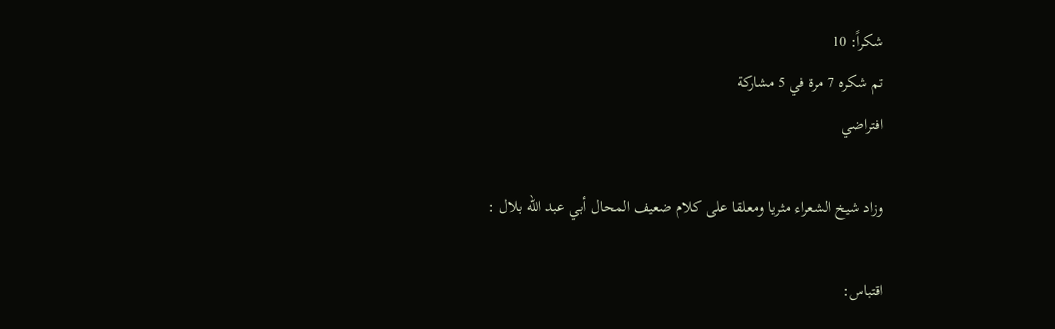شكراً: 10
تم شكره 7 مرة في 5 مشاركة
افتراضي

وزاد شيخ الشعراء مثريا ومعلقا على كلام ضعيف المحال أبي عبد الله بلال :

اقتباس: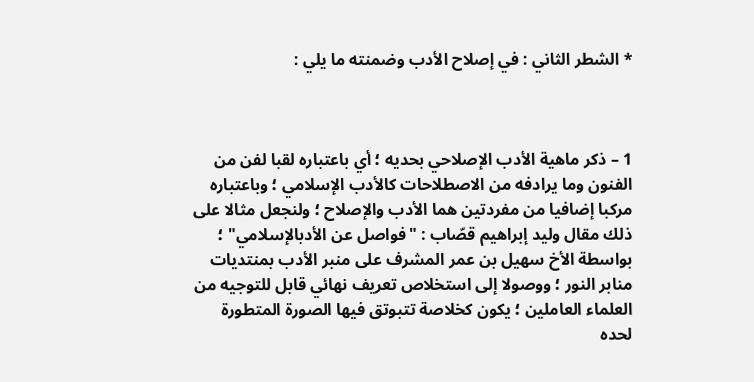* الشطر الثاني : في إصلاح الأدب وضمنته ما يلي :



1 – ذكر ماهية الأدب الإصلاحي بحديه ؛ أي باعتباره لقبا لفن من الفنون وما يرادفه من الاصطلاحات كالأدب الإسلامي ؛ وباعتباره مركبا إضافيا من مفردتين هما الأدب والإصلاح ؛ ولنجعل مثالا على ذلك مقال وليد إبراهيم قصّاب : "فواصل عن الأدبالإسلامي" ؛ بواسطة الأخ سهيل بن عمر المشرف على منبر الأدب بمنتديات منابر النور ؛ ووصولا إلى استخلاص تعريف نهائي قابل للتوجيه من العلماء العاملين ؛ يكون كخلاصة تتبوتق فيها الصورة المتطورة لحده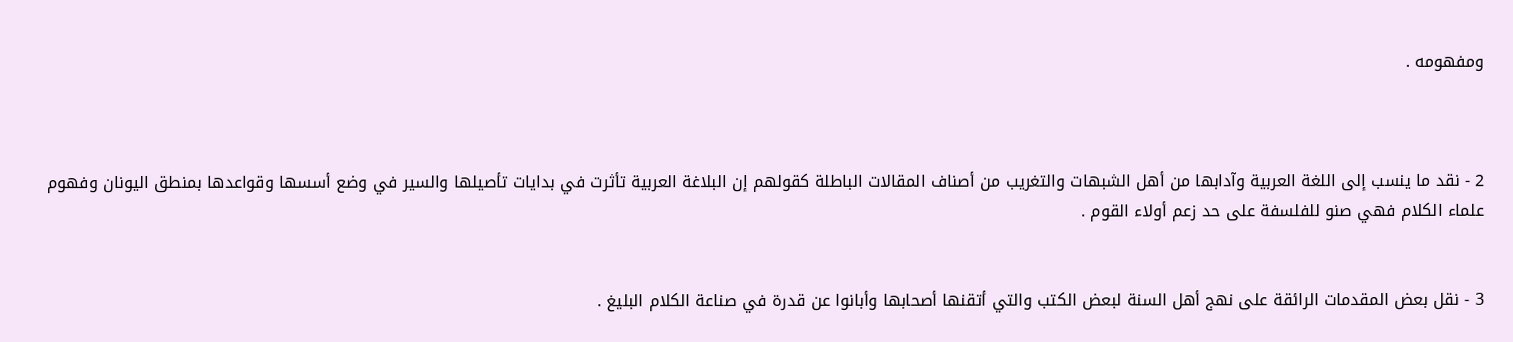ومفهومه .



2 - نقد ما ينسب إلى اللغة العربية وآدابها من أهل الشبهات والتغريب من أصناف المقالات الباطلة كقولهم إن البلاغة العربية تأثرت في بدايات تأصيلها والسير في وضع أسسها وقواعدها بمنطق اليونان وفهوم علماء الكلام فهي صنو للفلسفة على حد زعم أولاء القوم .


3 - نقل بعض المقدمات الرائقة على نهج أهل السنة لبعض الكتب والتي أتقنها أصحابها وأبانوا عن قدرة في صناعة الكلام البليغ .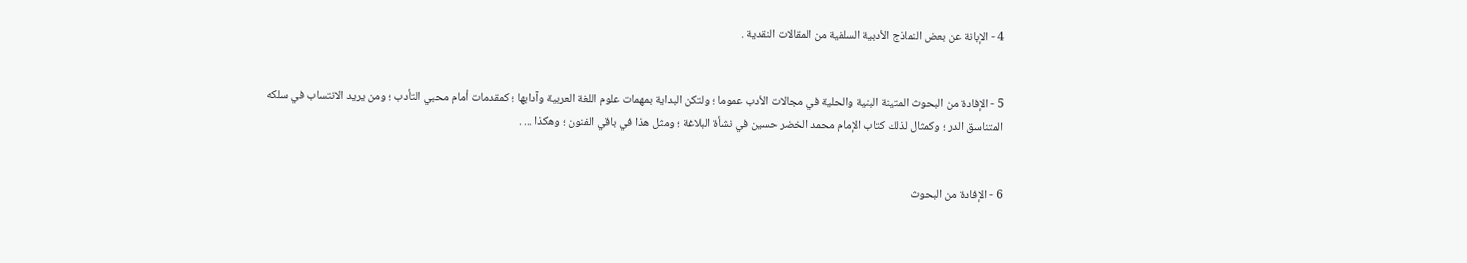4 - الإبانة عن بعض النماذج الأدبية السلفية من المقالات النقدية .


5 - الإفادة من البحوث المتينة البنية والحلية في مجالات الأدب عموما ؛ ولتكن البداية بمهمات علوم اللغة العربية وآدابها ؛ كمقدمات أمام محبي التأدب ؛ ومن يريد الانتساب في سلكه المتناسق الدر ؛ وكمثال لذلك كتاب الإمام محمد الخضر حسين في نشأة البلاغة ؛ ومثل هذا في باقي الفنون ؛ وهكذا ... .


6 - الإفادة من البحوث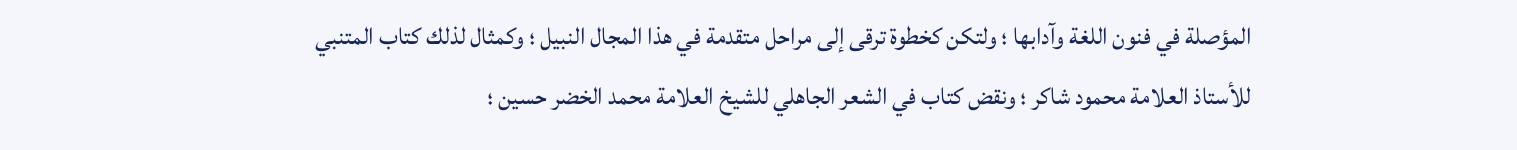المؤصلة في فنون اللغة وآدابها ؛ ولتكن كخطوة ترقى إلى مراحل متقدمة في هذا المجال النبيل ؛ وكمثال لذلك كتاب المتنبي للأستاذ العلامة محمود شاكر ؛ ونقض كتاب في الشعر الجاهلي للشيخ العلامة محمد الخضر حسين ؛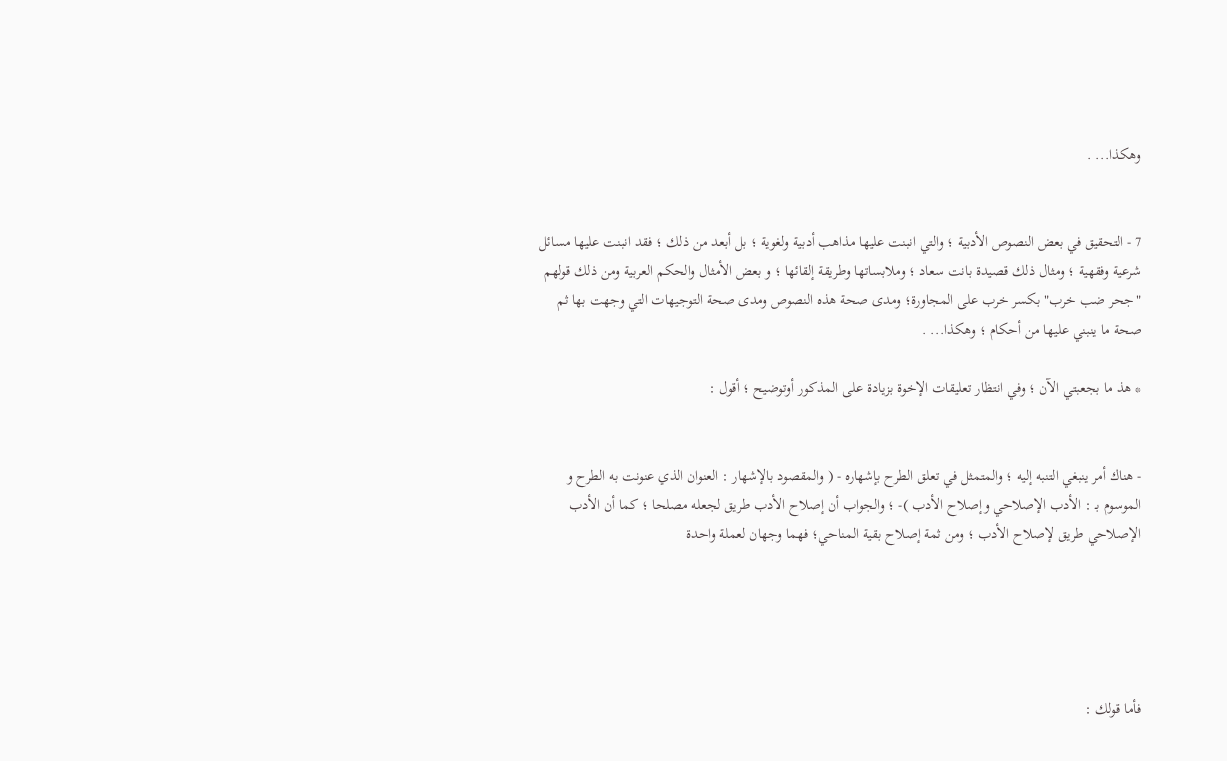وهكذا... .


7 - التحقيق في بعض النصوص الأدبية ؛ والتي انبنت عليها مذاهب أدبية ولغوية ؛ بل أبعد من ذلك ؛ فقد انبنت عليها مسائل شرعية وفقهية ؛ ومثال ذلك قصيدة بانت سعاد ؛ وملابساتها وطريقة إلقائها ؛ و بعض الأمثال والحكم العربية ومن ذلك قولهم "جحر ضب خرب" بكسر خرب على المجاورة؛ ومدى صحة هذه النصوص ومدى صحة التوجيهات التي وجهت بها ثم صحة ما ينبني عليها من أحكام ؛ وهكذا... .

* هذ ما بجعبتي الآن ؛ وفي انتظار تعليقات الإخوة بزيادة على المذكور أوتوضيح ؛ أقول :


- هناك أمر ينبغي التنبه إليه ؛ والمتمثل في تعلق الطرح بإشهاره - ( والمقصود بالإشهار : العنوان الذي عنونت به الطرح و الموسوم بـ : الأدب الإصلاحي وإصلاح الأدب )- ؛ والجواب أن إصلاح الأدب طريق لجعله مصلحا ؛ كما أن الأدب الإصلاحي طريق لإصلاح الأدب ؛ ومن ثمة إصلاح بقية المناحي؛ فهما وجهان لعملة واحدة





فأما قولك :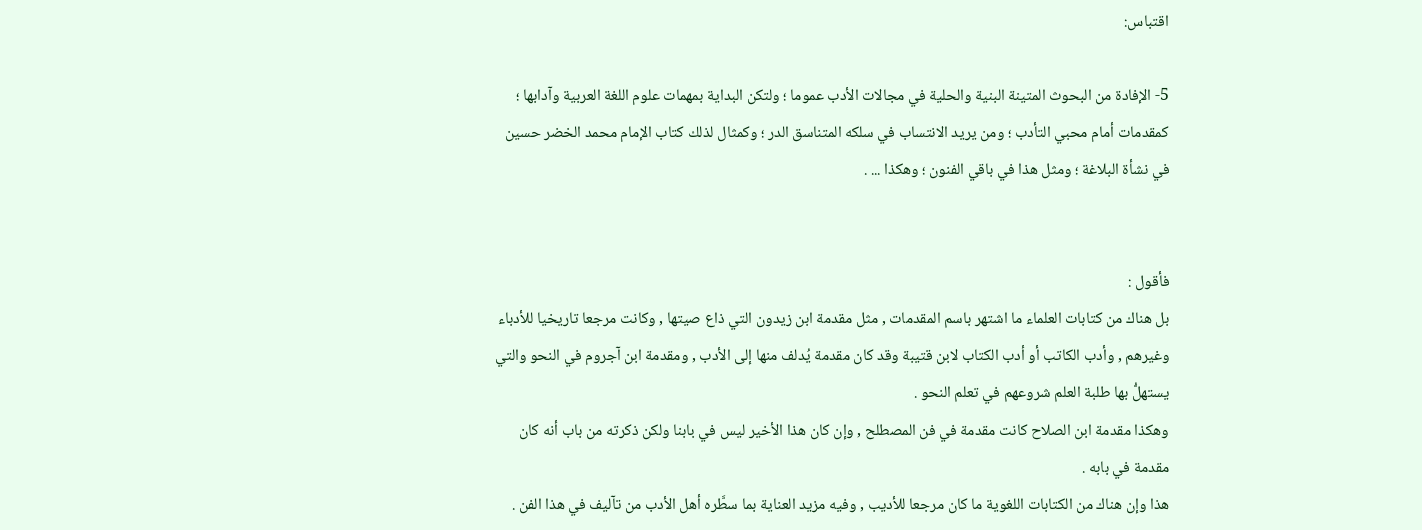اقتباس:

5- الإفادة من البحوث المتينة البنية والحلية في مجالات الأدب عموما ؛ ولتكن البداية بمهمات علوم اللغة العربية وآدابها ؛ كمقدمات أمام محبي التأدب ؛ ومن يريد الانتساب في سلكه المتناسق الدر ؛ وكمثال لذلك كتاب الإمام محمد الخضر حسين في نشأة البلاغة ؛ ومثل هذا في باقي الفنون ؛ وهكذا ... .


فأقول :
بل هناك من كتابات العلماء ما اشتهر باسم المقدمات , مثل مقدمة ابن زيدون التي ذاع صيتها , وكانت مرجعا تاريخيا للأدباء وغيرهم , وأدب الكاتب أو أدب الكتاب لابن قتيبة وقد كان مقدمة يُدلف منها إلى الأدب , ومقدمة ابن آجروم في النحو والتي يستهلُّ بها طلبة العلم شروعهم في تعلم النحو .
وهكذا مقدمة ابن الصلاح كانت مقدمة في فن المصطلح , وإن كان هذا الأخير ليس في بابنا ولكن ذكرته من باب أنه كان مقدمة في بابه .
هذا وإن هناك من الكتابات اللغوية ما كان مرجعا للأديب , وفيه مزيد العناية بما سطَّره أهل الأدب من تآليف في هذا الفن .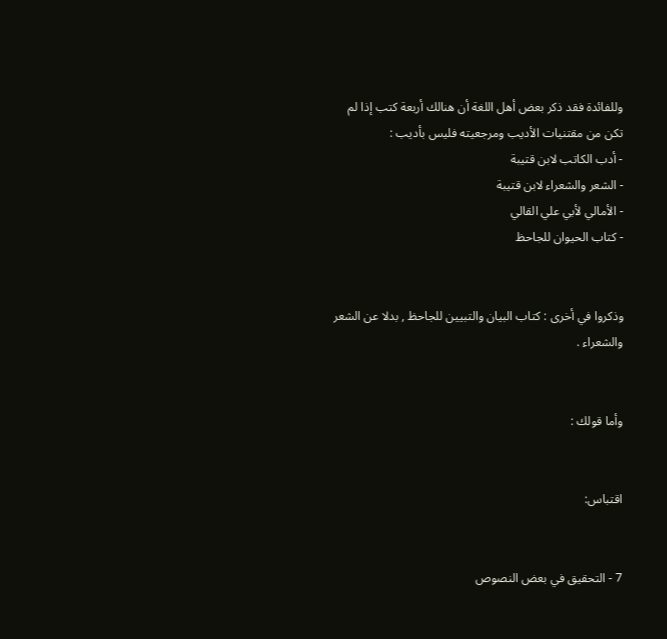وللفائدة فقد ذكر بعض أهل اللغة أن هنالك أربعة كتب إذا لم تكن من مقتنيات الأديب ومرجعيته فليس بأديب :
- أدب الكاتب لابن قتيبة
- الشعر والشعراء لابن قتيبة
- الأمالي لأبي علي القالي
- كتاب الحيوان للجاحظ


وذكروا في أخرى : كتاب البيان والتبيين للجاحظ , بدلا عن الشعر والشعراء .


وأما قولك :


اقتباس:


7 - التحقيق في بعض النصوص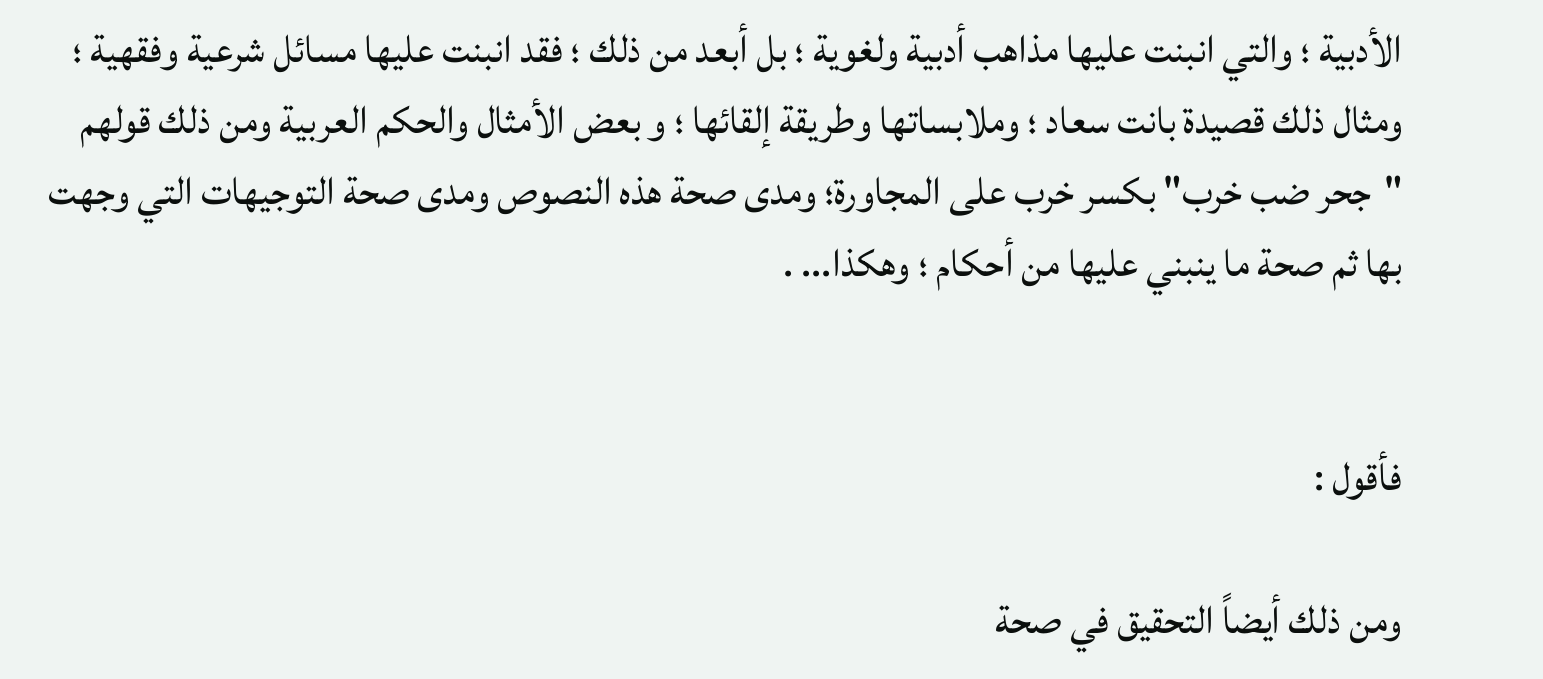الأدبية ؛ والتي انبنت عليها مذاهب أدبية ولغوية ؛ بل أبعد من ذلك ؛ فقد انبنت عليها مسائل شرعية وفقهية ؛ ومثال ذلك قصيدة بانت سعاد ؛ وملابساتها وطريقة إلقائها ؛ و بعض الأمثال والحكم العربية ومن ذلك قولهم "جحر ضب خرب" بكسر خرب على المجاورة؛ ومدى صحة هذه النصوص ومدى صحة التوجيهات التي وجهت بها ثم صحة ما ينبني عليها من أحكام ؛ وهكذا... .


فأقول :

ومن ذلك أيضاً التحقيق في صحة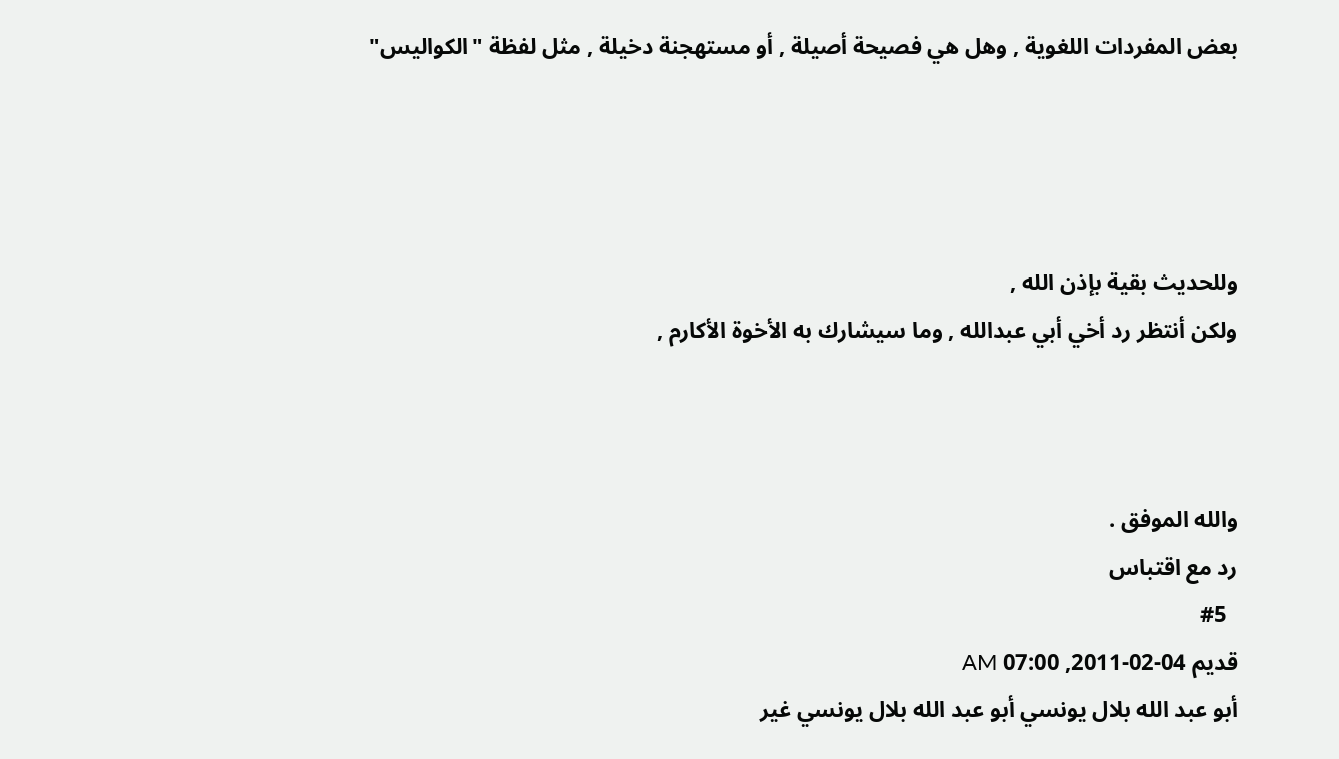بعض المفردات اللغوية , وهل هي فصيحة أصيلة , أو مستهجنة دخيلة , مثل لفظة "الكواليس"




وللحديث بقية بإذن الله ,
ولكن أنتظر رد أخي أبي عبدالله , وما سيشارك به الأخوة الأكارم ,



والله الموفق .
رد مع اقتباس
  #5
قديم 04-02-2011, 07:00 AM
أبو عبد الله بلال يونسي أبو عبد الله بلال يونسي غير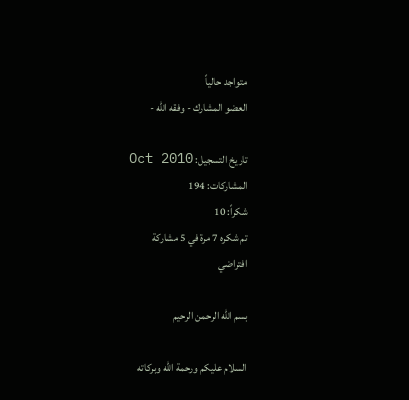متواجد حالياً
العضو المشارك - وفقه الله -

تاريخ التسجيل: Oct 2010
المشاركات: 194
شكراً: 10
تم شكره 7 مرة في 5 مشاركة
افتراضي

بسم الله الرحمن الرحيم

السلام عليكم ورحمة الله وبركاته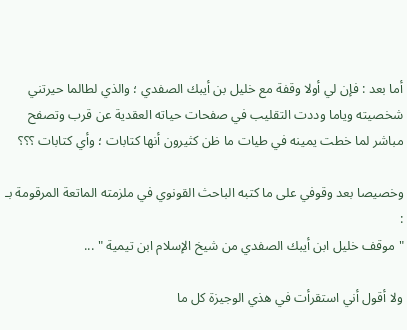أما بعد : فإن لي أولا وقفة مع خليل بن أيبك الصفدي ؛ والذي لطالما حيرتني شخصيته وياما وددت التقليب في صفحات حياته العقدية عن قرب وتصفح مباشر لما خطت يمينه في طيات ما ظن كثيرون أنها كتابات ؛ وأي كتابات ؟؟؟

وخصيصا بعد وقوفي على ما كتبه الباحث القونوي في ملزمته الماتعة المرقومة بـ :
" موقف خليل ابن أيبك الصفدي من شيخ الإسلام ابن تيمية " ...

ولا أقول أني استقرأت في هذي الوجيزة كل ما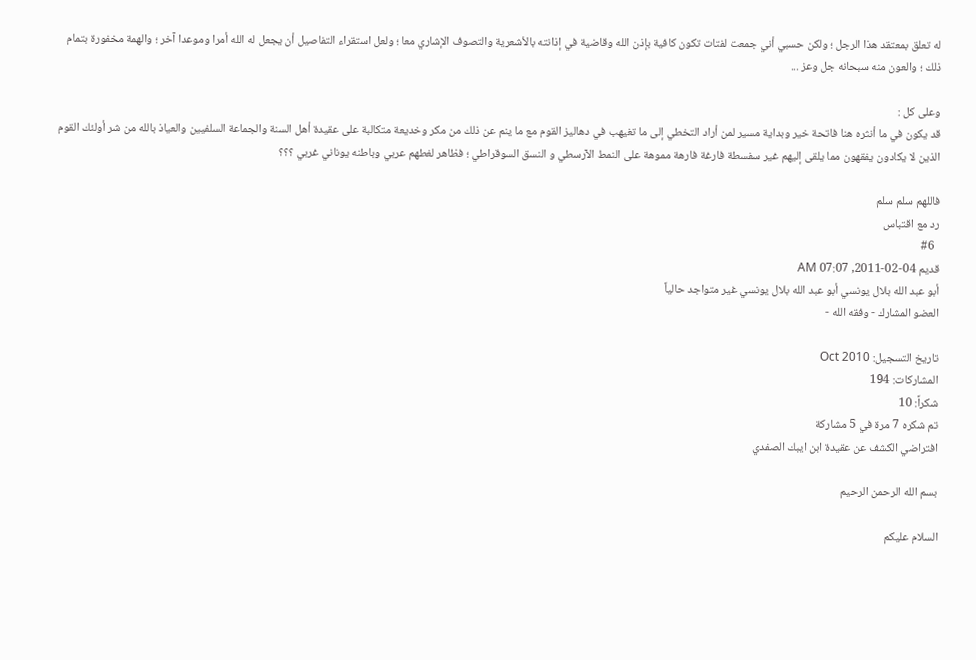له تعلق بمعتقد هذا الرجل ؛ ولكن حسبي أني جمعت لفتات تكون كافية بإذن الله وقاضية في إذانته بالأشعرية والتصوف الإشاري معا ؛ ولعل استقراء التفاصيل أن يجعل له الله أمرا وموعدا آخر ؛ والهمة مخفورة بتمام ذلك ؛ والعون منه سبحانه جل وعز ...

وعلى كل :
قد يكون في ما أنثره هنا فاتحة خير وبداية مسير لمن أراد التخطي إلى ما تغيهب في دهاليز القوم مع ما ينم عن ذلك من مكر وخديعة متكالبة على عقيدة أهل السنة والجماعة السلفيين والعياذ بالله من شر أولئك القوم الذين لا يكادون يفقهون مما يلقى إليهم غير سفسطة فارغة فارهة مموهة على النمط الآرسطي و النسق السوقراطي ؛ فظاهر لغطهم عربي وباطنه يوناني غربي ؟؟؟

فاللهم سلم سلم
رد مع اقتباس
  #6
قديم 04-02-2011, 07:07 AM
أبو عبد الله بلال يونسي أبو عبد الله بلال يونسي غير متواجد حالياً
العضو المشارك - وفقه الله -

تاريخ التسجيل: Oct 2010
المشاركات: 194
شكراً: 10
تم شكره 7 مرة في 5 مشاركة
افتراضي الكشف عن عقيدة ابن ايبك الصفدي

بسم الله الرحمن الرحيم

السلام عليكم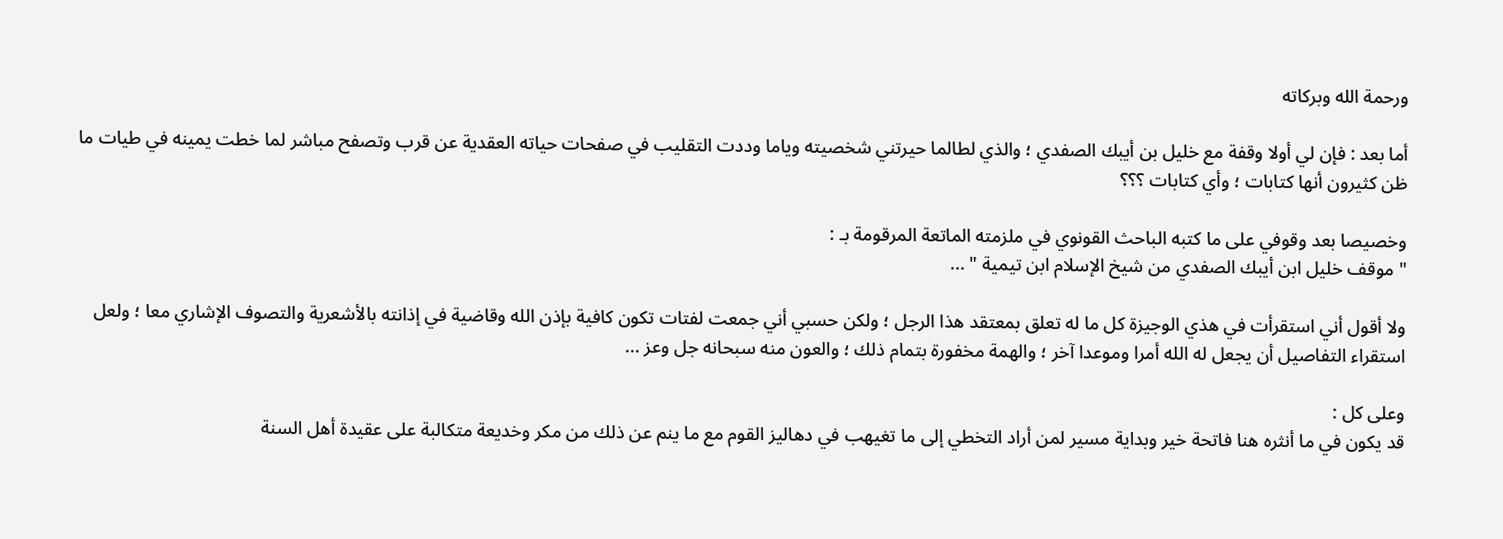ورحمة الله وبركاته

أما بعد : فإن لي أولا وقفة مع خليل بن أيبك الصفدي ؛ والذي لطالما حيرتني شخصيته وياما وددت التقليب في صفحات حياته العقدية عن قرب وتصفح مباشر لما خطت يمينه في طيات ما ظن كثيرون أنها كتابات ؛ وأي كتابات ؟؟؟

وخصيصا بعد وقوفي على ما كتبه الباحث القونوي في ملزمته الماتعة المرقومة بـ :
" موقف خليل ابن أيبك الصفدي من شيخ الإسلام ابن تيمية " ...

ولا أقول أني استقرأت في هذي الوجيزة كل ما له تعلق بمعتقد هذا الرجل ؛ ولكن حسبي أني جمعت لفتات تكون كافية بإذن الله وقاضية في إذانته بالأشعرية والتصوف الإشاري معا ؛ ولعل استقراء التفاصيل أن يجعل له الله أمرا وموعدا آخر ؛ والهمة مخفورة بتمام ذلك ؛ والعون منه سبحانه جل وعز ...

وعلى كل :
قد يكون في ما أنثره هنا فاتحة خير وبداية مسير لمن أراد التخطي إلى ما تغيهب في دهاليز القوم مع ما ينم عن ذلك من مكر وخديعة متكالبة على عقيدة أهل السنة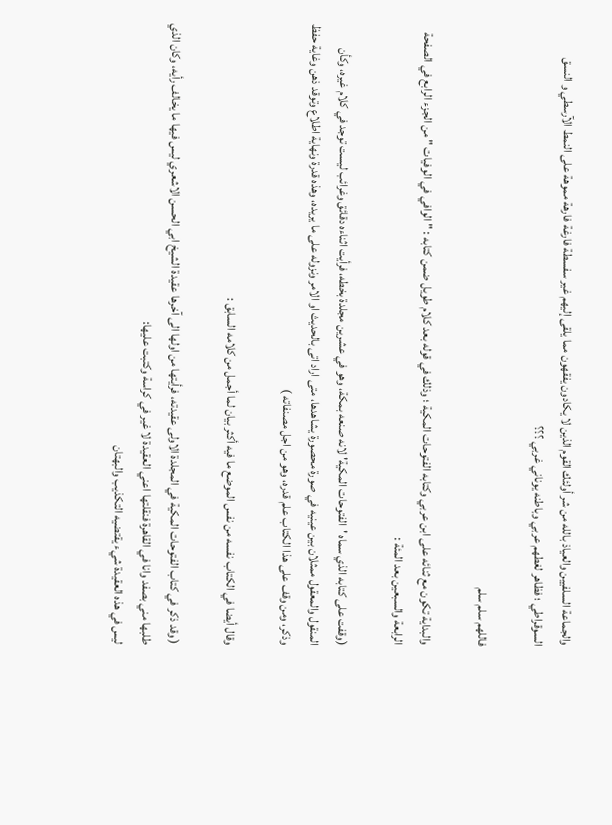والجماعة السلفيين والعياذ بالله من شر أولئك القوم الذين لا يكادون يفقهون مما يلقى إليهم غير سفسطة فارغة فارهة مموهة على النمط الآرسطي و النسق السوقراطي ؛ فظاهر لغطهم عربي وباطنه يوناني غربي ؟؟؟

فاللهم سلم سلم

والبداية تكون مع ثنائه على ابن عربي وكتابه الفتوحات المكية ؛ وذلك في قوله بعد كلام طويل ضمن كتابه : " الوافي في الوفيات " من الجزء الرابع في الصفحة الرابعة والسبعين بعد المئة :

(وقفت على كتابه الذي سماه 'الفتوحات المكية' لانه صنعه بمكة، وهو في عشرين مجلدة بخطه، فرأيت اثناءه دقائق وغرائب ليست توجد في كلام غيره، وكأن المنقول والمعقول ممثلان بين عينيه في صورة محصورة يشاهدها، متى اراد اتى بالحديث او الامر ونزوله على ما يريده، وهذه قدرة ونهاية اطلاع وتوقد ذهن وغاية حفظ وذكر، ومن وقف على هذا الكتاب علم قدره، وهو من اجل مصنفاته )

وقال أيضا في الكتاب نفسه من نفس الموضع ما فيه أكثر بيان لما أجمل من كلامه السابق :

( وقد ذكر في كتاب الفتوحات المكية في المجلدة الاولى عقيدته، فرأيتها من اولها الى آخرها عقيدة الشيخ ابي الحسن الاشعري ليس فيها ما يخالف رأيه، وكان الذي طلبها مني بصفد وانا في القاهرة فنقلتها اعني العقيدة لا غير في كراسة وكتبت عليها:
ليس في هذه العقيدة شيء يقتضيه التكذيب والبهتان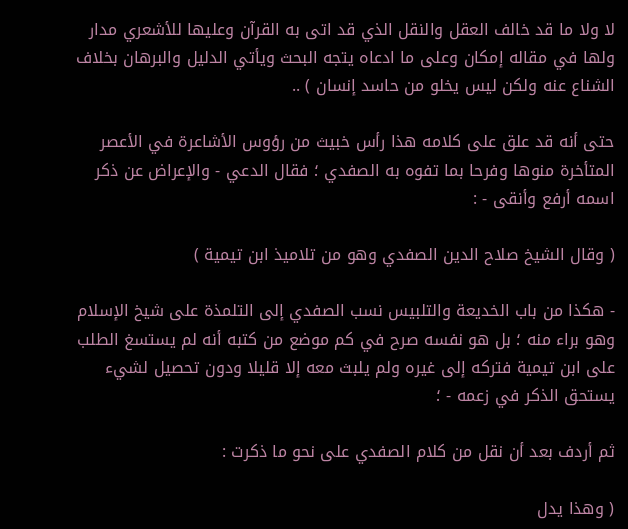لا ولا ما قد خالف العقل والنقل الذي قد اتى به القرآن وعليها للأشعري مدار ولها في مقاله إمكان وعلى ما ادعاه يتجه البحث ويأتي الدليل والبرهان بخلاف الشناع عنه ولكن ليس يخلو من حاسد إنسان ) ..

حتى أنه قد علق على كلامه هذا رأس خبيث من رؤوس الأشاعرة في الأعصر المتأخرة منوها وفرحا بما تفوه به الصفدي ؛ فقال الدعي - والإعراض عن ذكر اسمه أرفع وأنقى - :

( وقال الشيخ صلاح الدين الصفدي وهو من تلاميذ ابن تيمية )

- هكذا من باب الخديعة والتلبيس نسب الصفدي إلى التلمذة على شيخ الإسلام وهو براء منه ؛ بل هو نفسه صرح في كم موضع من كتبه أنه لم يستسغ الطلب على ابن تيمية فتركه إلى غيره ولم يلبث معه إلا قليلا ودون تحصيل لشيء يستحق الذكر في زعمه - ؛

ثم أردف بعد أن نقل من كلام الصفدي على نحو ما ذكرت :

( وهذا يدل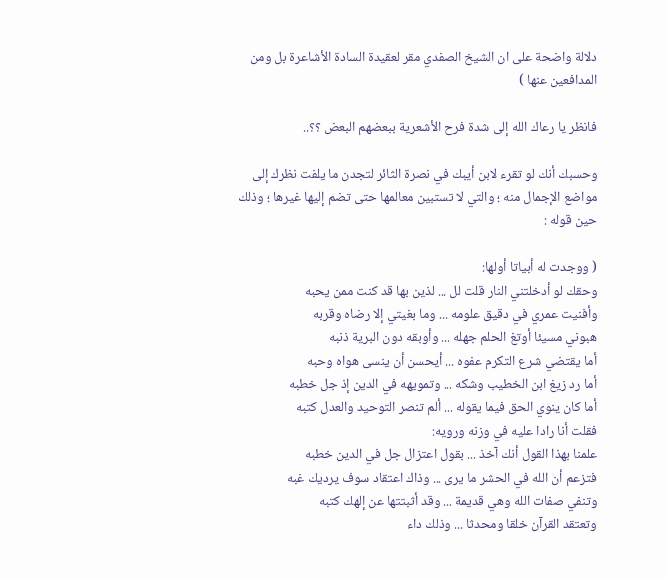دلالة واضحة على ان الشيخ الصفدي مقر لعقيدة السادة الأشاعرة بل ومن المدافعين عنها )

فانظر يا رعاك الله إلى شدة فرح الأشعرية ببعضهم البعض ؟؟..

وحسبك أنك لو تقرء لابن أيبك في نصرة الثائر لتجدن ما يلفت نظرك إلى مواضع الإجمال منه ؛ والتي لا تستبين معالمها حتى تضم إليها غيرها ؛ وذلك حين قوله :

( ووجدت له أبياتا أولها:
وحقك لو أدخلتني النار قلت لل ... لذين بها قد كنت ممن يحبه
وأفنيت عمري في دقيق علومه ... وما بغيتي إلا رضاه وقربه
هبوني مسيئا أوتغ الحلم جهله ... وأوبقه دون البرية ذنبه
أما يقتضي شرع التكرم عفوه ... أيحسن أن ينسى هواه وحبه
أما رد زيغ ابن الخطيب وشكه ... وتمويهه في الدين إذ جل خطبه
أما كان ينوي الحق فيما يقوله ... ألم تنصر التوحيد والعدل كتبه
فقلت أنا رادا عليه في وزنه ورويه:
علمنا بهذا القول أنك آخذ ... بقول اعتزال جل في الدين خطبه
فتزعم أن الله في الحشر ما يرى ... وذاك اعتقاد سوف يرديك غبه
وتنفي صفات الله وهي قديمة ... وقد أثبتتها عن إلهك كتبه
وتعتقد القرآن خلقا ومحدثا ... وذلك داء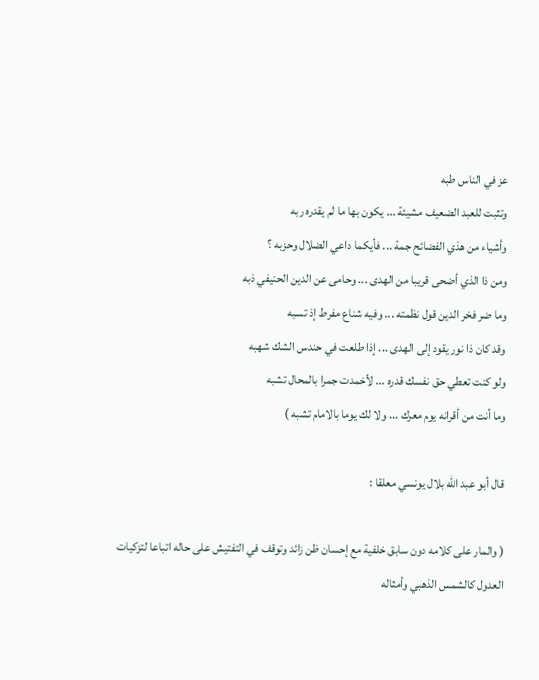عز في الناس طبه
وتثبت للعبد الضعيف مشيئة ... يكون بها ما لم يقدره ربه
وأشياء من هذي الفضائح جمة ... فأيكما داعي الضلال وحزبه ؟
ومن ذا الذي أضحى قريبا من الهدى ... وحامى عن الدين الحنيفي ذبه
وما ضر فخر الدين قول نظمته ... وفيه شناع مفرط إذ تسبه
وقد كان ذا نور يقود إلى الهدى ... إذا طلعت في حندس الشك شهبه
ولو كنت تعطي حق نفسك قدره ... لأخمدت جمرا بالمحال تشبه
وما أنت من أقرانه يوم معرك ... ولا لك يوما بالامام تشبه )

قال أبو عبد الله بلال يونسي معلقا :

( والمار على كلامه دون سابق خلفية مع إحسان ظن زائد وتوقف في التفتيش على حاله اتباعا لتزكيات العدول كالشمس الذهبي وأمثاله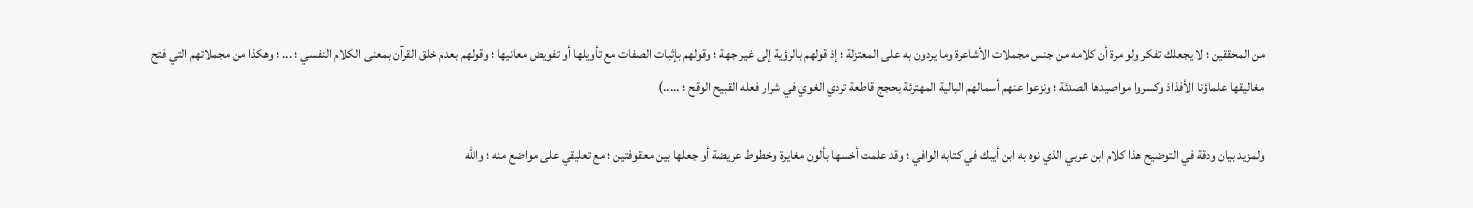من المحققين ؛ لا يجعلك تفكر ولو مرة أن كلامه من جنس مجملات الأشاعرة وما يردون به على المعتزلة ؛ إذ قولهم بالرؤية إلى غير جهة ؛ وقولهم بإثبات الصفات مع تأويلها أو تفويض معانيها ؛ وقولهم بعدم خلق القرآن بمعنى الكلام النفسي ؛ ... ؛ وهكذا من مجملاتهم التي فتح مغاليقها علماؤنا الأفذاذ وكسروا مواصيدها الصدئة ؛ ونزعوا عنهم أسمالهم البالية المهترئة بحجج قاطعة تردي الغوي في شرار فعله القبيح الوقح ؛ .....)

ولمزيد بيان ودقة في التوضيح هذا كلام ابن عربي الذي نوه به ابن أيبك في كتابه الوافي ؛ وقد علمت أخسها بألون مغايرة وخطوط عريضة أو جعلها بين معقوفتين ؛ مع تعليقي على مواضع منه ؛ والله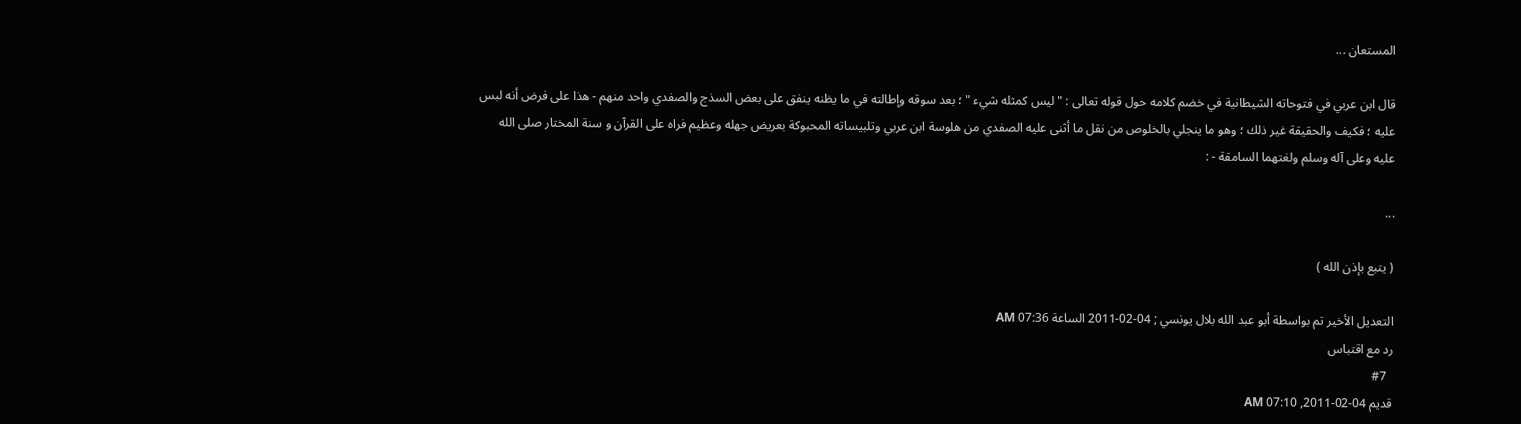المستعان ...

قال ابن عربي في فتوحاته الشيطانية في خضم كلامه حول قوله تعالى : " ليس كمثله شيء " ؛ بعد سوقه وإطالته في ما يظنه ينفق على بعض السذج والصفدي واحد منهم - هذا على فرض أنه لبس عليه ؛ فكيف والحقيقة غير ذلك ؛ وهو ما ينجلي بالخلوص من نقل ما أثنى عليه الصفدي من هلوسة ابن عربي وتلبيساته المحبوكة بعريض جهله وعظيم فراه على القرآن و سنة المختار صلى الله عليه وعلى آله وسلم ولغتهما السامقة - :

...

( يتبع بإذن الله )

التعديل الأخير تم بواسطة أبو عبد الله بلال يونسي ; 04-02-2011 الساعة 07:36 AM
رد مع اقتباس
  #7
قديم 04-02-2011, 07:10 AM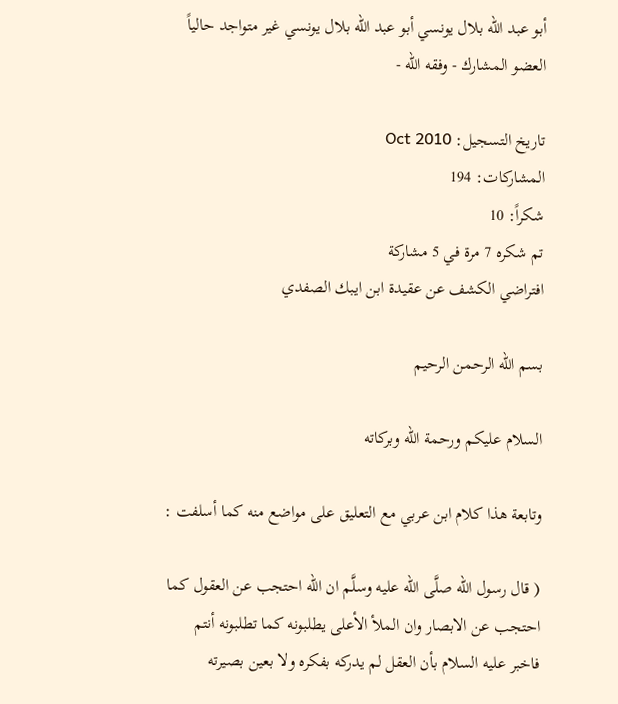أبو عبد الله بلال يونسي أبو عبد الله بلال يونسي غير متواجد حالياً
العضو المشارك - وفقه الله -

تاريخ التسجيل: Oct 2010
المشاركات: 194
شكراً: 10
تم شكره 7 مرة في 5 مشاركة
افتراضي الكشف عن عقيدة ابن ايبك الصفدي

بسم الله الرحمن الرحيم

السلام عليكم ورحمة الله وبركاته

وتابعة هذا كلام ابن عربي مع التعليق على مواضع منه كما أسلفت :

( قال رسول الله صلَّى الله عليه وسلَّم ان الله احتجب عن العقول كما احتجب عن الابصار وان الملأ الأعلى يطلبونه كما تطلبونه أنتم فاخبر عليه السلام بأن العقل لم يدركه بفكره ولا بعين بصيرته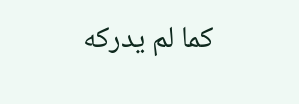كما لم يدركه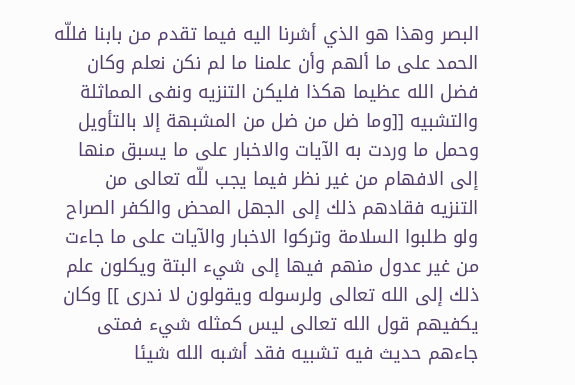البصر وهذا هو الذي أشرنا اليه فيما تقدم من بابنا فللّه الحمد على ما ألهم وأن علمنا ما لم نكن نعلم وكان فضل الله عظيما هكذا فليكن التنزيه ونفى المماثلة والتشبيه [[وما ضل من ضل من المشبهة إلا بالتأويل وحمل ما وردت به الآيات والاخبار على ما يسبق منها إلى الافهام من غير نظر فيما يجب للّه تعالى من التنزيه فقادهم ذلك إلى الجهل المحض والكفر الصراح ولو طلبوا السلامة وتركوا الاخبار والآيات على ما جاءت من غير عدول منهم فيها إلى شيء البتة ويكلون علم ذلك إلى الله تعالى ولرسوله ويقولون لا ندرى ]] وكان يكفيهم قول الله تعالى ليس كمثله شيء فمتى جاءهم حديث فيه تشبيه فقد أشبه الله شيئا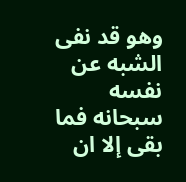وهو قد نفى الشبه عن نفسه سبحانه فما بقى إلا ان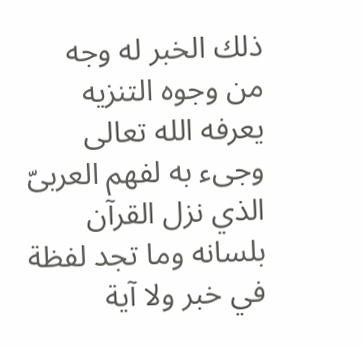ذلك الخبر له وجه من وجوه التنزيه يعرفه الله تعالى وجىء به لفهم العربىّ الذي نزل القرآن بلسانه وما تجد لفظة في خبر ولا آية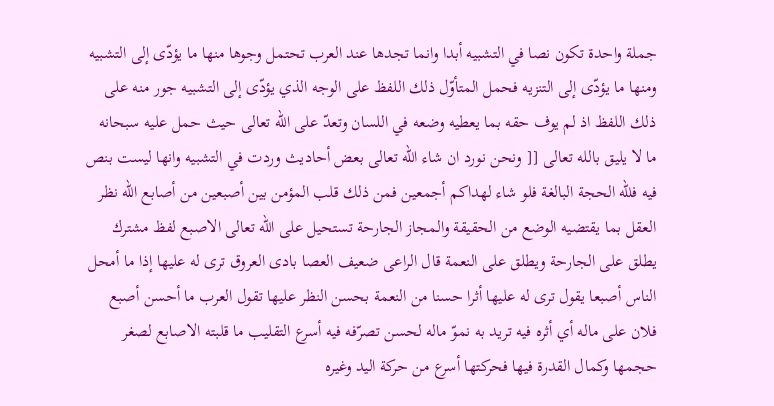جملة واحدة تكون نصا في التشبيه أبدا وانما تجدها عند العرب تحتمل وجوها منها ما يؤدّى إلى التشبيه ومنها ما يؤدّى إلى التنزيه فحمل المتأوّل ذلك اللفظ على الوجه الذي يؤدّى إلى التشبيه جور منه على ذلك اللفظ اذ لم يوف حقه بما يعطيه وضعه في اللسان وتعدّ على الله تعالى حيث حمل عليه سبحانه ما لا يليق بالله تعالى [[ ونحن نورد ان شاء الله تعالى بعض أحاديث وردت في التشبيه وانها ليست بنص فيه فللّه الحجة البالغة فلو شاء لهداكم أجمعين فمن ذلك قلب المؤمن بين أصبعين من أصابع الله نظر العقل بما يقتضيه الوضع من الحقيقة والمجاز الجارحة تستحيل على الله تعالى الاصبع لفظ مشترك يطلق على الجارحة ويطلق على النعمة قال الراعى ضعيف العصا بادى العروق ترى له عليها إذا ما أمحل الناس أصبعا يقول ترى له عليها أثرا حسنا من النعمة بحسن النظر عليها تقول العرب ما أحسن أصبع فلان على ماله أي أثره فيه تريد به نموّ ماله لحسن تصرّفه فيه أسرع التقليب ما قلبته الاصابع لصغر حجمها وكمال القدرة فيها فحركتها أسرع من حركة اليد وغيره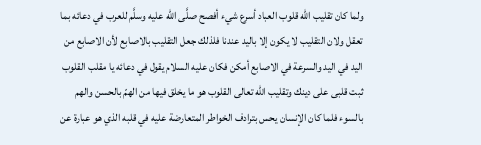ولما كان تقليب الله قلوب العباد أسرع شيء أفصح صلَّى الله عليه وسلَّم للعرب في دعائه بما تعقل ولان التقليب لا يكون إلا باليد عندنا فلذلك جعل التقليب بالاصابع لأن الاصابع من اليد في اليد والسرعة في الاصابع أمكن فكان عليه السلام يقول في دعائه يا مقلب القلوب ثبت قلبى على دينك وتقليب الله تعالى القلوب هو ما يخلق فيها من الهمّ بالحسن والهم بالسوء فلما كان الإنسان يحس بترادف الخواطر المتعارضة عليه في قلبه الذي هو عبارة عن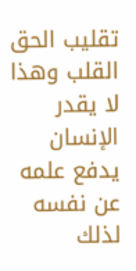تقليب الحق القلب وهذا لا يقدر الإنسان يدفع علمه عن نفسه لذلك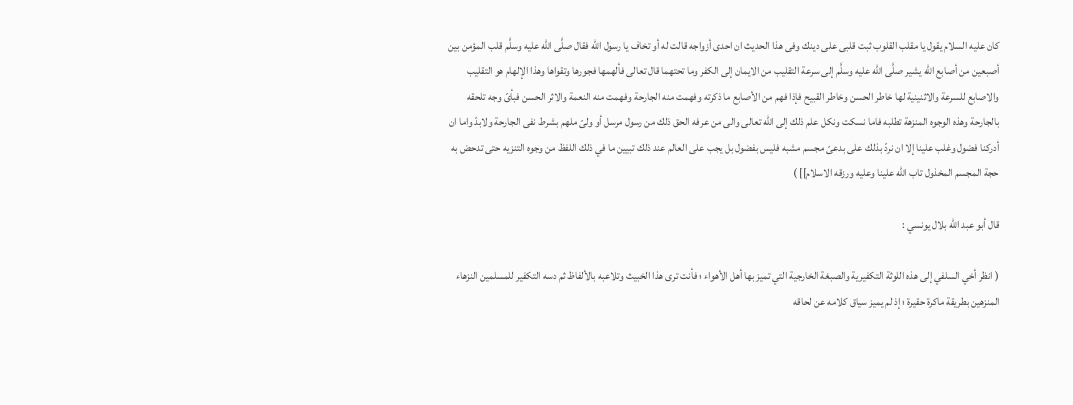كان عليه السلام يقول يا مقلب القلوب ثبت قلبى على دينك وفى هذا الحديث ان احدى أزواجه قالت له أو تخاف يا رسول الله فقال صلَّى الله عليه وسلَّم قلب المؤمن بين أصبعين من أصابع الله يشير صلَّى الله عليه وسلَّم إلى سرعة التقليب من الايمان إلى الكفر وما تحتهما قال تعالى فألهمها فجورها وتقواها وهذا الإلهام هو التقليب والاصابع للسرعة والاثنينية لها خاطر الحسن وخاطر القبيح فإذا فهم من الأصابع ما ذكرته وفهمت منه الجارحة وفهمت منه النعمة والاثر الحسن فبأىّ وجه تلحقه بالجارحة وهذه الوجوه المنزهة تطلبه فاما نسكت ونكل علم ذلك إلى الله تعالى والى من عرفه الحق ذلك من رسول مرسل أو ولىّ ملهم بشرط نفى الجارحة ولابدّ واما ان أدركنا فضول وغلب علينا إلا ان نردّ بذلك على بدعىّ مجسم مشبه فليس بفضول بل يجب على العالم عند ذلك تبيين ما في ذلك اللفظ من وجوه التنزيه حتى تدحض به حجة المجسم المخذول تاب الله علينا وعليه ورزقه الاسلام]] )

قال أبو عبد الله بلال يونسي :

( انظر أخي السلفي إلى هذه اللوثة التكفيرية والصبغة الخارجية التي تميز بها أهل الأهواء ؛ فأنت ترى هذا الخبيث وتلاعبه بالألفاظ ثم دسه التكفير للمسلمين النزهاء المنزهين بطريقة ماكرة حقيرة ؛ إذ لم يميز سياق كلامه عن لحاقه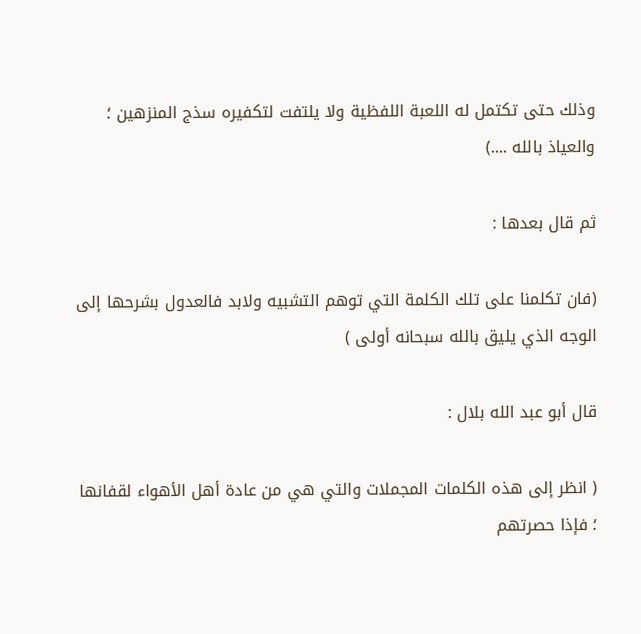وذلك حتى تكتمل له اللعبة اللفظية ولا يلتفت لتكفيره سذج المنزهين ؛ والعياذ بالله ....)

ثم قال بعدها :

(فان تكلمنا على تلك الكلمة التي توهم التشبيه ولابد فالعدول بشرحها إلى الوجه الذي يليق بالله سبحانه أولى )

قال أبو عبد الله بلال :

( انظر إلى هذه الكلمات المجملات والتي هي من عادة أهل الأهواء لقفانها ؛ فإذا حصرتهم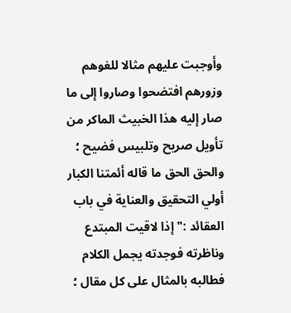وأوجبت عليهم مثالا للغوهم وزورهم افتضحوا وصاروا إلى ما صار إليه هذا الخبيث الماكر من تأويل صريح وتلبيس فضيح ؛ والحق الحق ما قاله أئمتنا الكبار أولي التحقيق والعناية في باب العقائد :" إذا لاقيت المبتدع وناظرته فوجدته يجمل الكلام فطالبه بالمثال على كل مقال ؛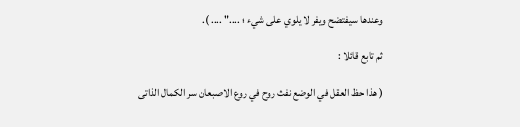وعندها سيفتضح ويفر لا يلوي على شيء ؛ ...." .... ).

ثم تابع قائلا :

( هذا حظ العقل في الوضع نفث روح في روع الاصبعان سر الكمال الذاتى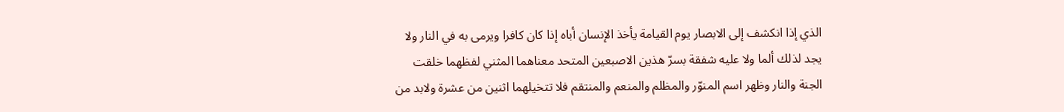الذي إذا انكشف إلى الابصار يوم القيامة يأخذ الإنسان أباه إذا كان كافرا ويرمى به في النار ولا يجد لذلك ألما ولا عليه شفقة بسرّ هذين الاصبعين المتحد معناهما المثني لفظهما خلقت الجنة والنار وظهر اسم المنوّر والمظلم والمنعم والمنتقم فلا تتخيلهما اثنين من عشرة ولابد من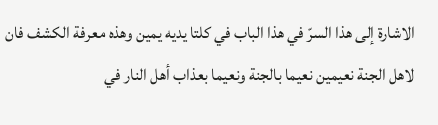الاشارة إلى هذا السرّ في هذا الباب في كلتا يديه يمين وهذه معرفة الكشف فان لاهل الجنة نعيمين نعيما بالجنة ونعيما بعذاب أهل النار في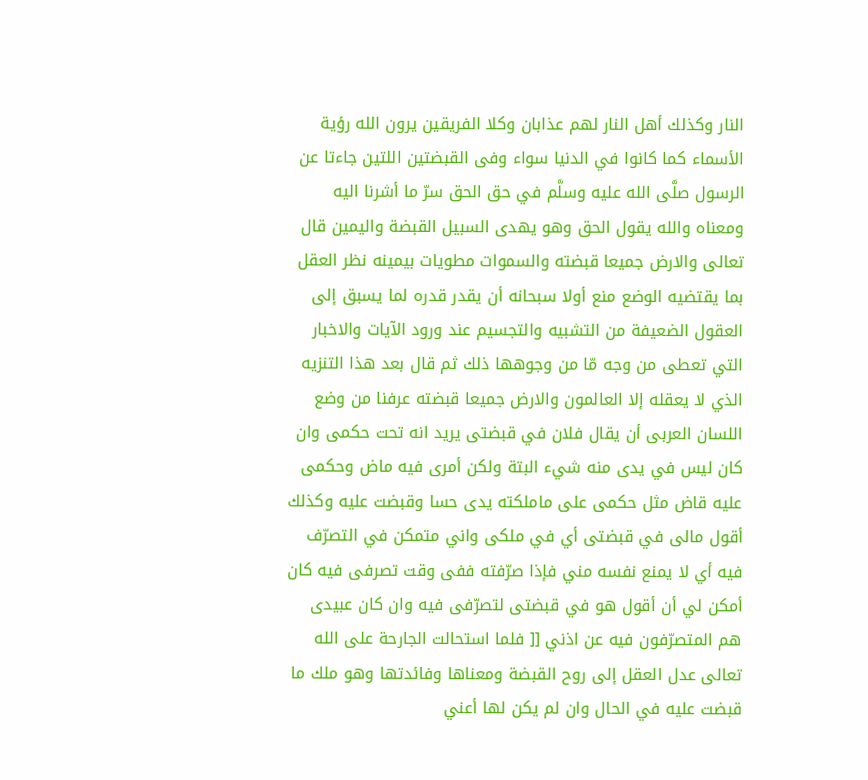النار وكذلك أهل النار لهم عذابان وكلا الفريقين يرون الله رؤية الأسماء كما كانوا في الدنيا سواء وفى القبضتين اللتين جاءتا عن الرسول صلَّى الله عليه وسلَّم في حق الحق سرّ ما أشرنا اليه ومعناه والله يقول الحق وهو يهدى السبيل القبضة واليمين قال تعالى والارض جميعا قبضته والسموات مطويات بيمينه نظر العقل بما يقتضيه الوضع منع أولا سبحانه أن يقدر قدره لما يسبق إلى العقول الضعيفة من التشبيه والتجسيم عند ورود الآيات والاخبار التي تعطى من وجه مّا من وجوهها ذلك ثم قال بعد هذا التنزيه الذي لا يعقله إلا العالمون والارض جميعا قبضته عرفنا من وضع اللسان العربى أن يقال فلان في قبضتى يريد انه تحت حكمى وان كان ليس في يدى منه شيء البتة ولكن أمرى فيه ماض وحكمى عليه قاض مثل حكمى على ماملكته يدى حسا وقبضت عليه وكذلك أقول مالى في قبضتى أي في ملكى واني متمكن في التصرّف فيه أي لا يمنع نفسه مني فإذا صرّفته ففى وقت تصرفى فيه كان أمكن لي أن أقول هو في قبضتى لتصرّفى فيه وان كان عبيدى هم المتصرّفون فيه عن اذني [[ فلما استحالت الجارحة على الله تعالى عدل العقل إلى روح القبضة ومعناها وفائدتها وهو ملك ما قبضت عليه في الحال وان لم يكن لها أعني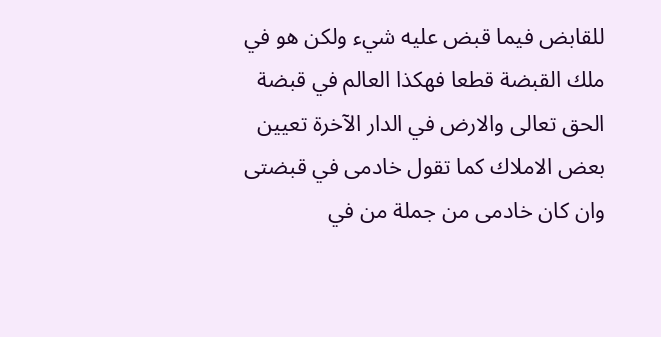للقابض فيما قبض عليه شيء ولكن هو في ملك القبضة قطعا فهكذا العالم في قبضة الحق تعالى والارض في الدار الآخرة تعيين بعض الاملاك كما تقول خادمى في قبضتى وان كان خادمى من جملة من في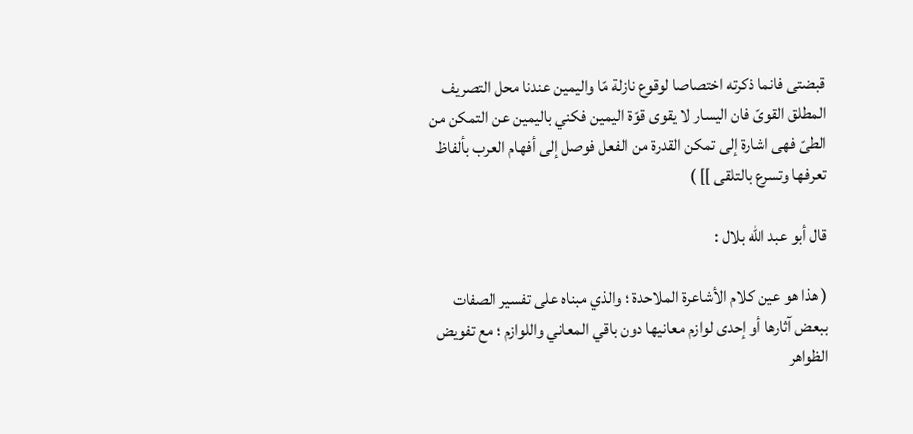قبضتى فانما ذكرته اختصاصا لوقوع نازلة مّا واليمين عندنا محل التصريف المطلق القوىّ فان اليسار لا يقوى قوّة اليمين فكني باليمين عن التمكن من الطىّ فهى اشارة إلى تمكن القدرة من الفعل فوصل إلى أفهام العرب بألفاظ تعرفها وتسرع بالتلقى ]] )

قال أبو عبد الله بلال :

( هذا هو عين كلام الأشاعرة الملاحدة ؛ والذي مبناه على تفسير الصفات ببعض آثارها أو إحدى لوازم معانيها دون باقي المعاني واللوازم ؛ مع تفويض الظواهر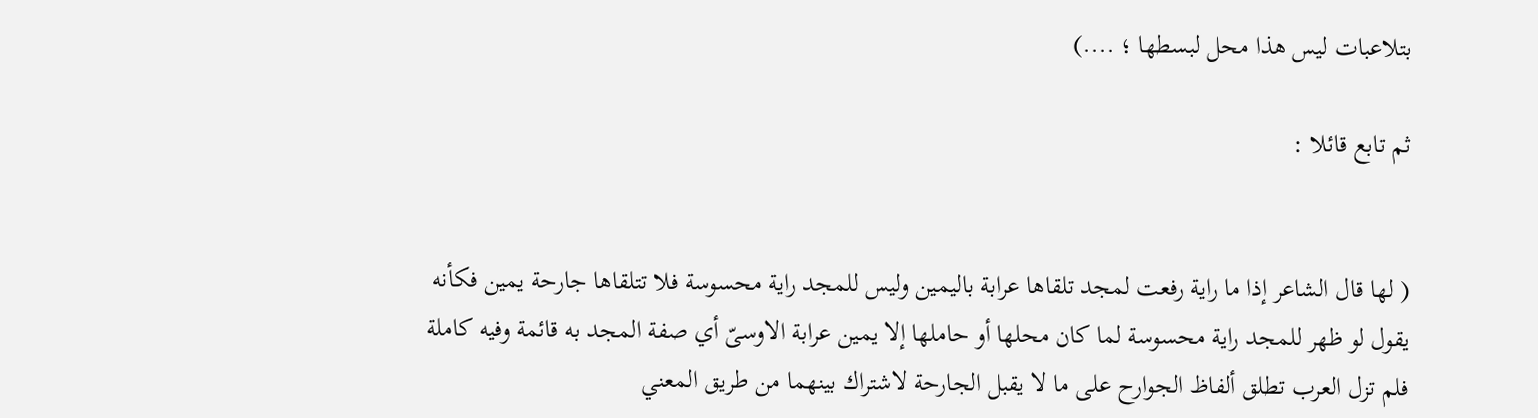بتلاعبات ليس هذا محل لبسطها ؛ ....)

ثم تابع قائلا :


( لها قال الشاعر إذا ما راية رفعت لمجد تلقاها عرابة باليمين وليس للمجد راية محسوسة فلا تتلقاها جارحة يمين فكأنه يقول لو ظهر للمجد راية محسوسة لما كان محلها أو حاملها إلا يمين عرابة الاوسىّ أي صفة المجد به قائمة وفيه كاملة فلم تزل العرب تطلق ألفاظ الجوارح على ما لا يقبل الجارحة لاشتراك بينهما من طريق المعني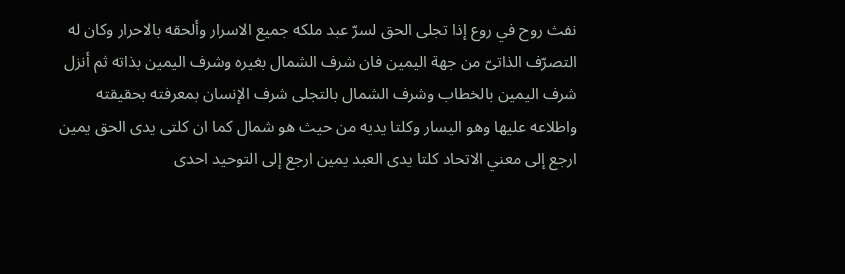نفث روح في روع إذا تجلى الحق لسرّ عبد ملكه جميع الاسرار وألحقه بالاحرار وكان له التصرّف الذاتىّ من جهة اليمين فان شرف الشمال بغيره وشرف اليمين بذاته ثم أنزل شرف اليمين بالخطاب وشرف الشمال بالتجلى شرف الإنسان بمعرفته بحقيقته واطلاعه عليها وهو اليسار وكلتا يديه من حيث هو شمال كما ان كلتى يدى الحق يمين ارجع إلى معني الاتحاد كلتا يدى العبد يمين ارجع إلى التوحيد احدى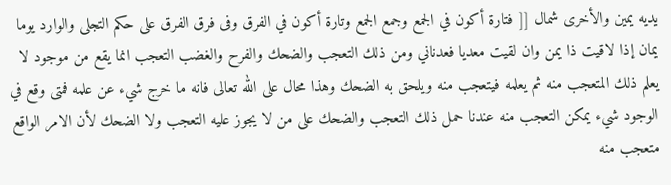يديه يمين والأخرى شمال [[ فتارة أكون في الجمع وجمع الجمع وتارة أكون في الفرق وفى فرق الفرق على حكم التجلى والوارد يوما يمان إذا لاقيت ذا يمن وان لقيت معديا فعدناني ومن ذلك التعجب والضحك والفرح والغضب التعجب انما يقع من موجود لا يعلم ذلك المتعجب منه ثم يعلمه فيتعجب منه ويلحق به الضحك وهذا محال على الله تعالى فانه ما خرج شيء عن علمه فمتى وقع في الوجود شيء يمكن التعجب منه عندنا حمل ذلك التعجب والضحك على من لا يجوز عليه التعجب ولا الضحك لأن الامر الواقع متعجب منه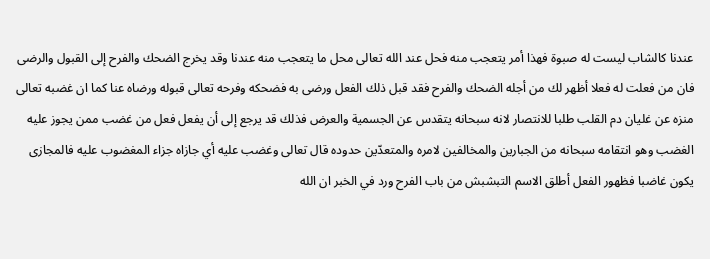عندنا كالشاب ليست له صبوة فهذا أمر يتعجب منه فحل عند الله تعالى محل ما يتعجب منه عندنا وقد يخرج الضحك والفرح إلى القبول والرضى فان من فعلت له فعلا أظهر لك من أجله الضحك والفرح فقد قبل ذلك الفعل ورضى به فضحكه وفرحه تعالى قبوله ورضاه عنا كما ان غضبه تعالى منزه عن غليان دم القلب طلبا للانتصار لانه سبحانه يتقدس عن الجسمية والعرض فذلك قد يرجع إلى أن يفعل فعل من غضب ممن يجوز عليه الغضب وهو انتقامه سبحانه من الجبارين والمخالفين لامره والمتعدّين حدوده قال تعالى وغضب عليه أي جازاه جزاء المغضوب عليه فالمجازى يكون غاضبا فظهور الفعل أطلق الاسم التبشبش من باب الفرح ورد في الخبر ان الله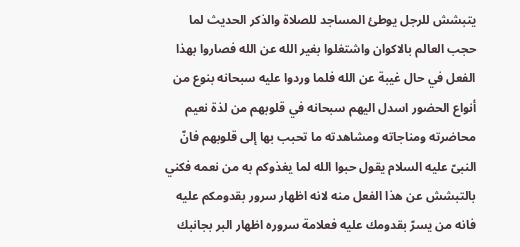يتبشش للرجل يوطئ المساجد للصلاة والذكر الحديث لما حجب العالم بالاكوان واشتغلوا بغير الله عن الله فصاروا بهذا الفعل في حال غيبة عن الله فلما وردوا عليه سبحانه بنوع من أنواع الحضور اسدل اليهم سبحانه في قلوبهم من لذة نعيم محاضرته ومناجاته ومشاهدته ما تحبب بها إلى قلوبهم فانّ النبىّ عليه السلام يقول حبوا الله لما يغذوكم به من نعمه فكني بالتبشش عن هذا الفعل منه لانه اظهار سرور بقدومكم عليه فانه من يسرّ بقدومك عليه فعلامة سروره اظهار البر بجانبك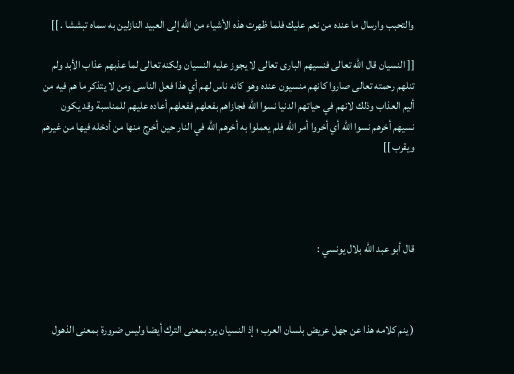والتحبب وارسال ما عنده من نعم عليك فلما ظهرت هذه الأشياء من الله إلى العبيد النازلين به سماه تبششا . ]]

[[ النسيان قال الله تعالى فنسيهم البارى تعالى لا يجوز عليه النسيان ولكنه تعالى لما عذبهم عذاب الأبد ولم تنلهم رحمته تعالى صاروا كانهم منسيون عنده وهو كانه ناس لهم أي هذا فعل الناسى ومن لا يتذكر ما هم فيه من أليم العذاب وذلك لانهم في حياتهم الدنيا نسوا الله فجازاهم بفعلهم ففعلهم أعاده عليهم للمناسبة وقد يكون نسيهم أخرهم نسوا الله أي أخروا أمر الله فلم يعملوا به أخرهم الله في النار حين أخرج منها من أدخله فيها من غيرهم ويقرب ]]




قال أبو عبد الله بلال يونسي :



( ينم كلامه هذا عن جهل عريض بلسان العرب ؛ إذ النسيان يرد بمعنى الترك أيضا وليس ضرورة بمعنى الذهول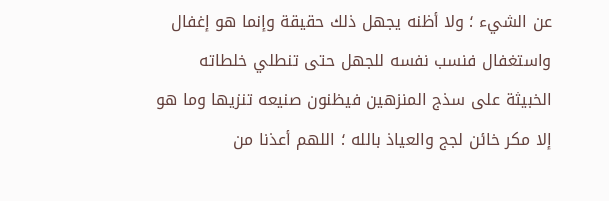عن الشيء ؛ ولا أظنه يجهل ذلك حقيقة وإنما هو إغفال واستغفال فنسب نفسه للجهل حتى تنطلي خلطاته الخبيثة على سذج المنزهين فيظنون صنيعه تنزيها وما هو إلا مكر خائن لجج والعياذ بالله ؛ اللهم أعذنا من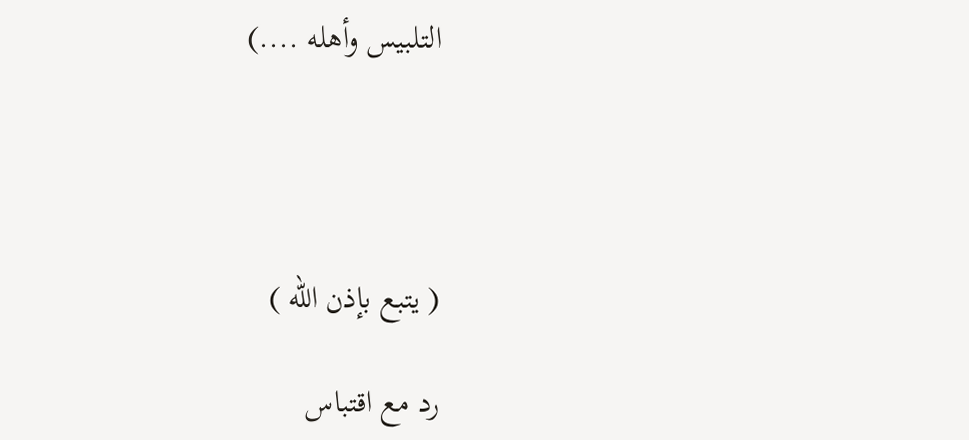التلبيس وأهله ....)




( يتبع بإذن الله )

رد مع اقتباس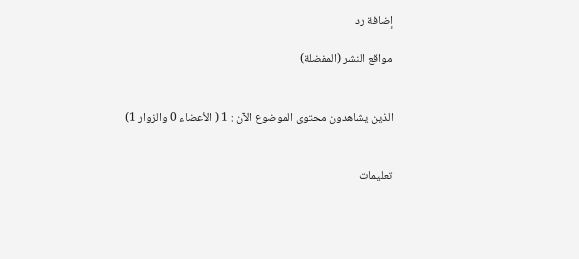إضافة رد

مواقع النشر (المفضلة)


الذين يشاهدون محتوى الموضوع الآن : 1 ( الأعضاء 0 والزوار 1)


تعليمات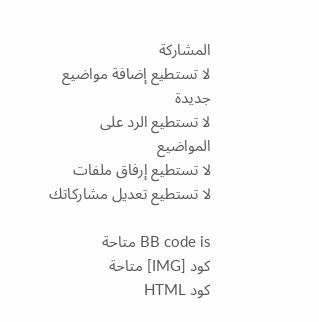المشاركة
لا تستطيع إضافة مواضيع جديدة
لا تستطيع الرد على المواضيع
لا تستطيع إرفاق ملفات
لا تستطيع تعديل مشاركاتك

BB code is متاحة
كود [IMG] متاحة
كود HTML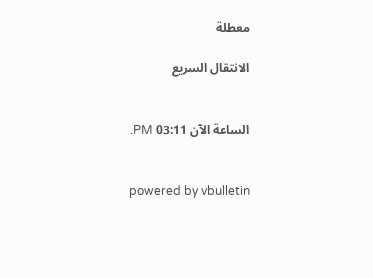معطلة

الانتقال السريع


الساعة الآن 03:11 PM.


powered by vbulletin